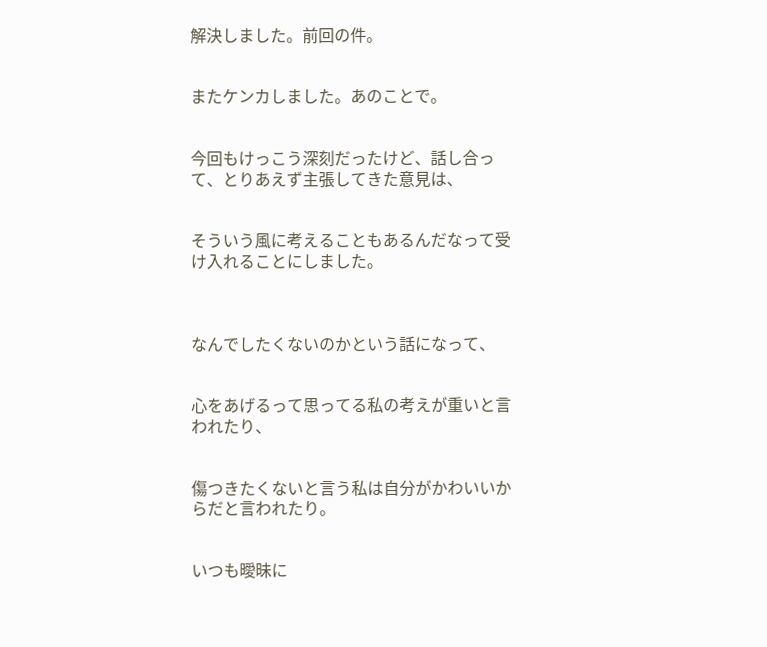解決しました。前回の件。


またケンカしました。あのことで。


今回もけっこう深刻だったけど、話し合って、とりあえず主張してきた意見は、


そういう風に考えることもあるんだなって受け入れることにしました。



なんでしたくないのかという話になって、


心をあげるって思ってる私の考えが重いと言われたり、


傷つきたくないと言う私は自分がかわいいからだと言われたり。


いつも曖昧に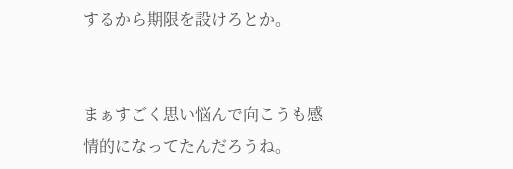するから期限を設けろとか。


まぁすごく思い悩んで向こうも感情的になってたんだろうね。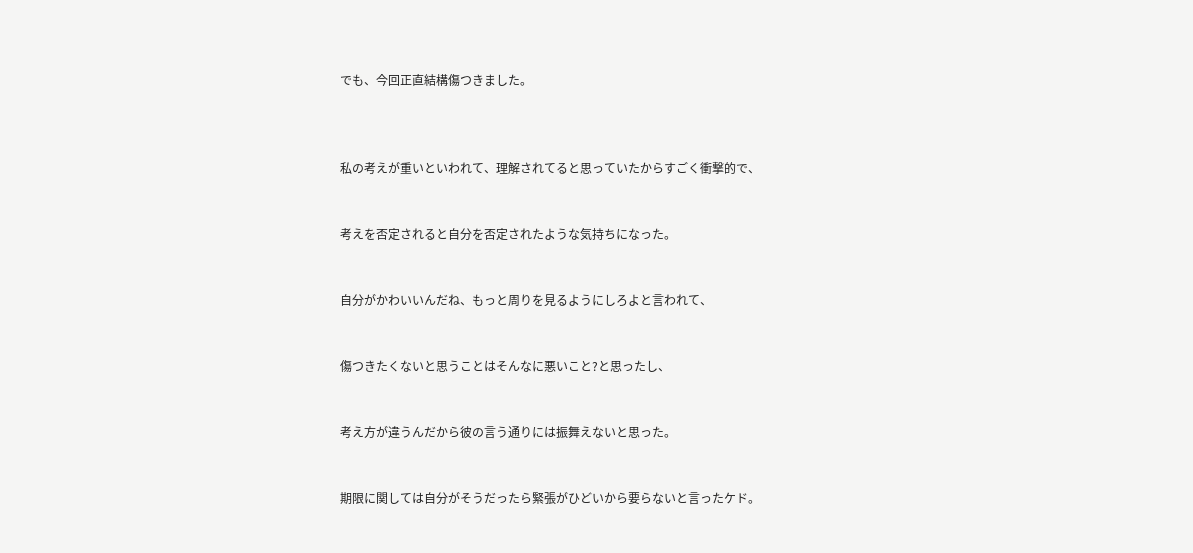でも、今回正直結構傷つきました。



私の考えが重いといわれて、理解されてると思っていたからすごく衝撃的で、


考えを否定されると自分を否定されたような気持ちになった。


自分がかわいいんだね、もっと周りを見るようにしろよと言われて、


傷つきたくないと思うことはそんなに悪いこと?と思ったし、


考え方が違うんだから彼の言う通りには振舞えないと思った。


期限に関しては自分がそうだったら緊張がひどいから要らないと言ったケド。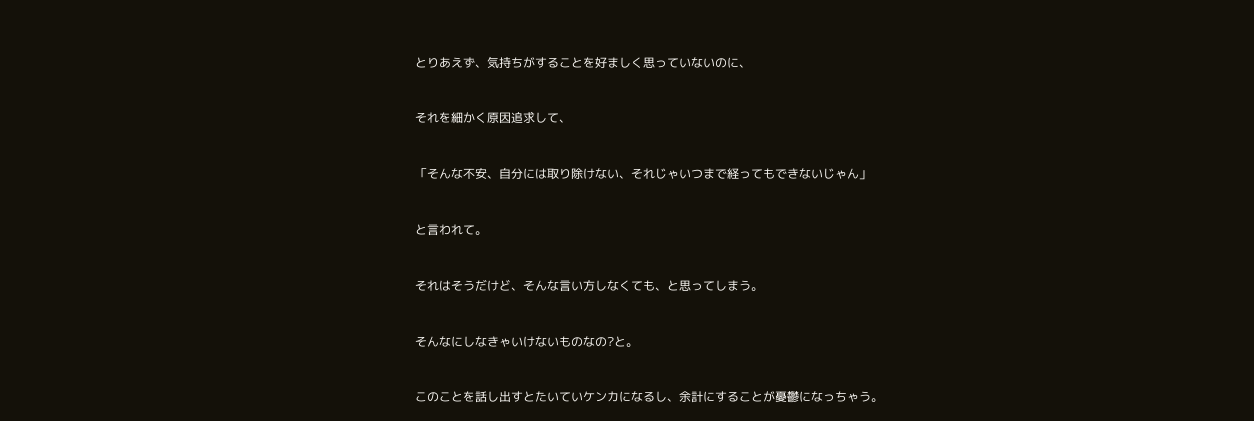とりあえず、気持ちがすることを好ましく思っていないのに、


それを細かく原因追求して、


「そんな不安、自分には取り除けない、それじゃいつまで経ってもできないじゃん」


と言われて。


それはそうだけど、そんな言い方しなくても、と思ってしまう。


そんなにしなきゃいけないものなの?と。


このことを話し出すとたいていケンカになるし、余計にすることが憂鬱になっちゃう。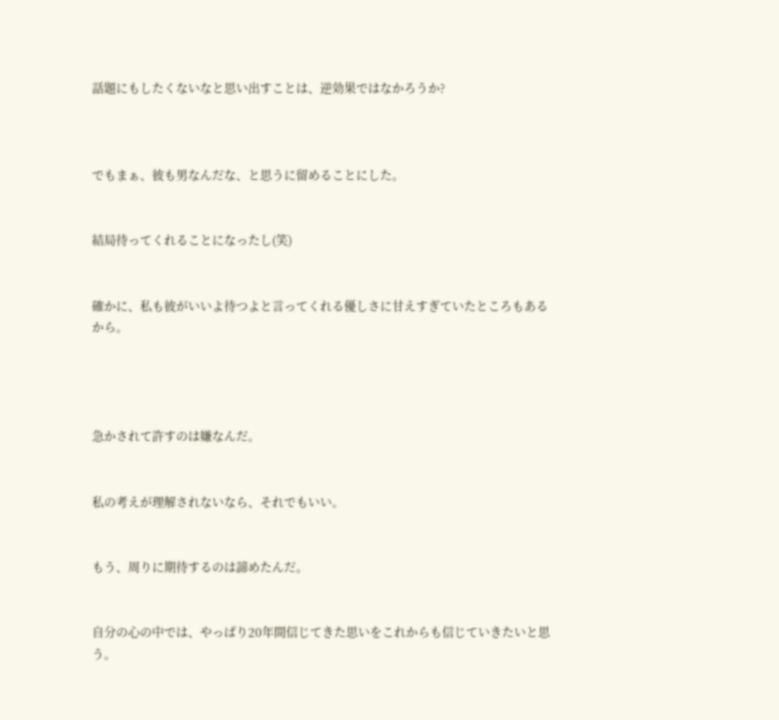話題にもしたくないなと思い出すことは、逆効果ではなかろうか?



でもまぁ、彼も男なんだな、と思うに留めることにした。


結局待ってくれることになったし(笑)


確かに、私も彼がいいよ待つよと言ってくれる優しさに甘えすぎていたところもあるから。




急かされて許すのは嫌なんだ。


私の考えが理解されないなら、それでもいい。


もう、周りに期待するのは諦めたんだ。


自分の心の中では、やっぱり20年間信じてきた思いをこれからも信じていきたいと思う。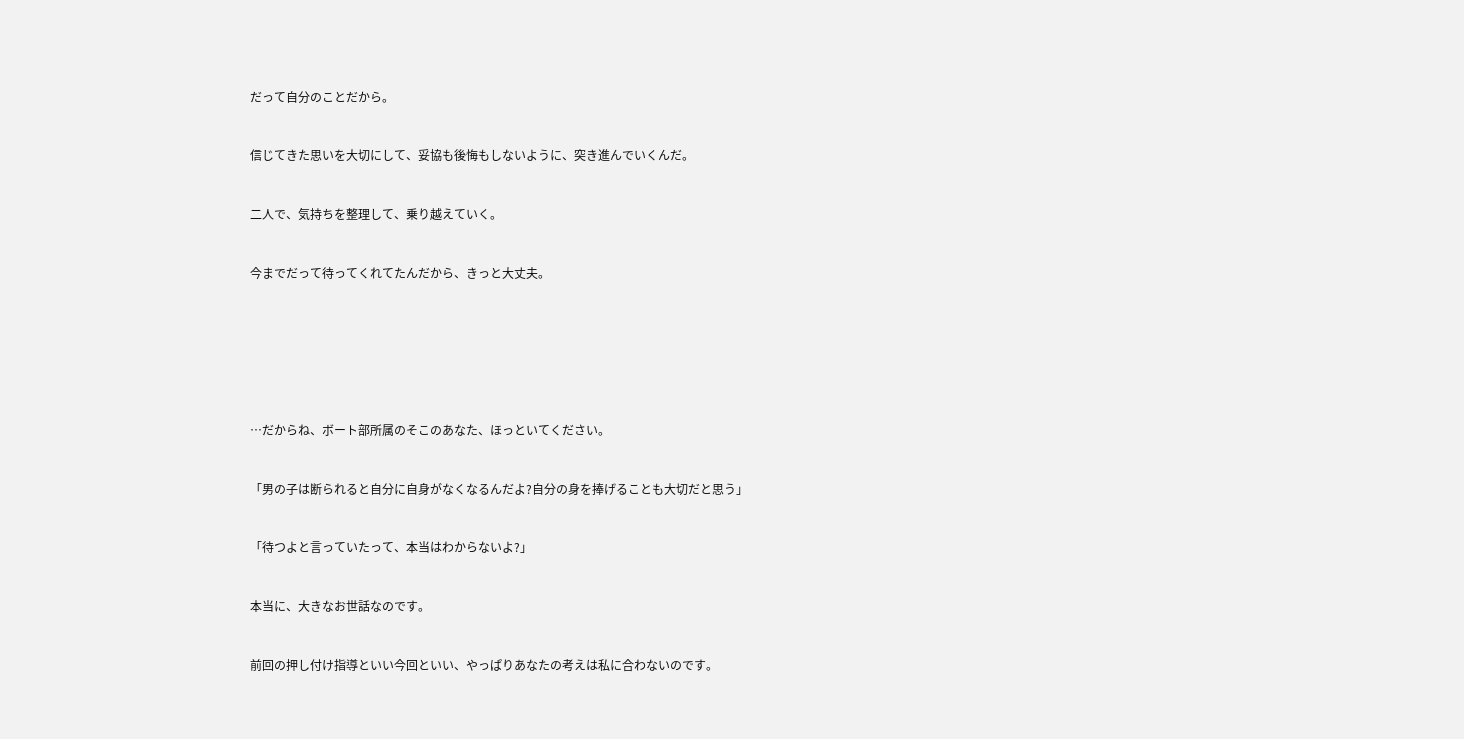だって自分のことだから。


信じてきた思いを大切にして、妥協も後悔もしないように、突き進んでいくんだ。


二人で、気持ちを整理して、乗り越えていく。


今までだって待ってくれてたんだから、きっと大丈夫。







…だからね、ボート部所属のそこのあなた、ほっといてください。


「男の子は断られると自分に自身がなくなるんだよ?自分の身を捧げることも大切だと思う」


「待つよと言っていたって、本当はわからないよ?」


本当に、大きなお世話なのです。


前回の押し付け指導といい今回といい、やっぱりあなたの考えは私に合わないのです。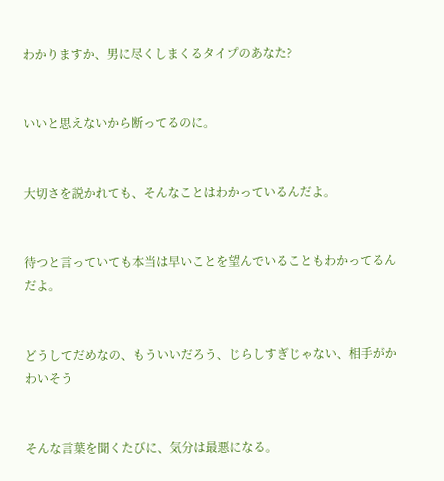わかりますか、男に尽くしまくるタイプのあなた?


いいと思えないから断ってるのに。


大切さを説かれても、そんなことはわかっているんだよ。


待つと言っていても本当は早いことを望んでいることもわかってるんだよ。


どうしてだめなの、もういいだろう、じらしすぎじゃない、相手がかわいそう


そんな言葉を聞くたびに、気分は最悪になる。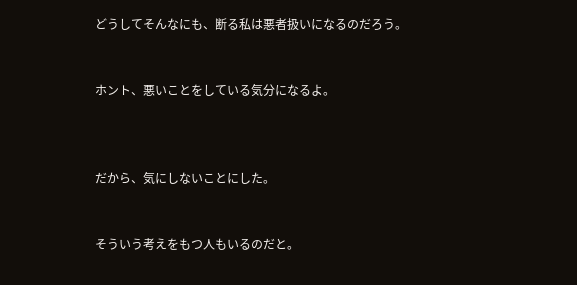どうしてそんなにも、断る私は悪者扱いになるのだろう。


ホント、悪いことをしている気分になるよ。



だから、気にしないことにした。


そういう考えをもつ人もいるのだと。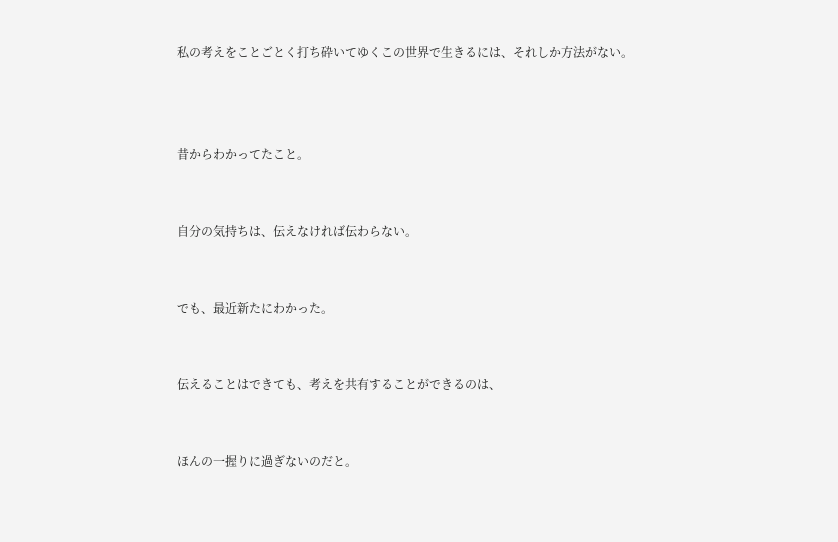私の考えをことごとく打ち砕いてゆくこの世界で生きるには、それしか方法がない。



昔からわかってたこと。


自分の気持ちは、伝えなければ伝わらない。


でも、最近新たにわかった。


伝えることはできても、考えを共有することができるのは、


ほんの一握りに過ぎないのだと。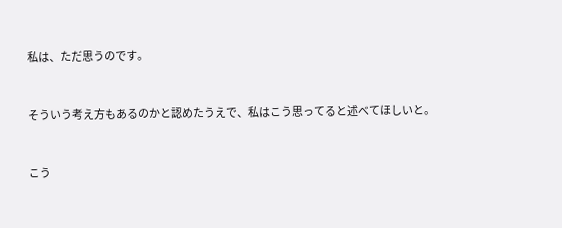私は、ただ思うのです。


そういう考え方もあるのかと認めたうえで、私はこう思ってると述べてほしいと。


こう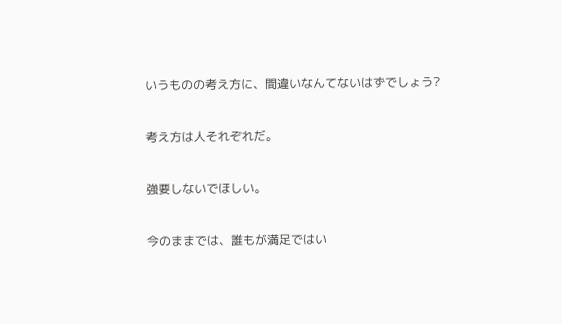いうものの考え方に、間違いなんてないはずでしょう?


考え方は人それぞれだ。


強要しないでほしい。


今のままでは、誰もが満足ではい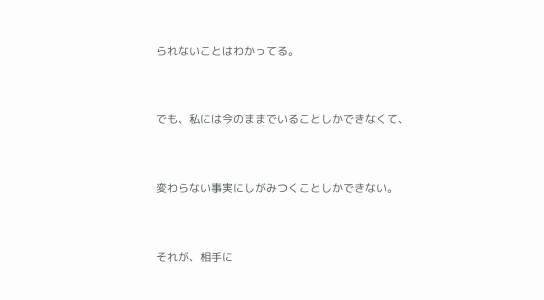られないことはわかってる。


でも、私には今のままでいることしかできなくて、


変わらない事実にしがみつくことしかできない。


それが、相手に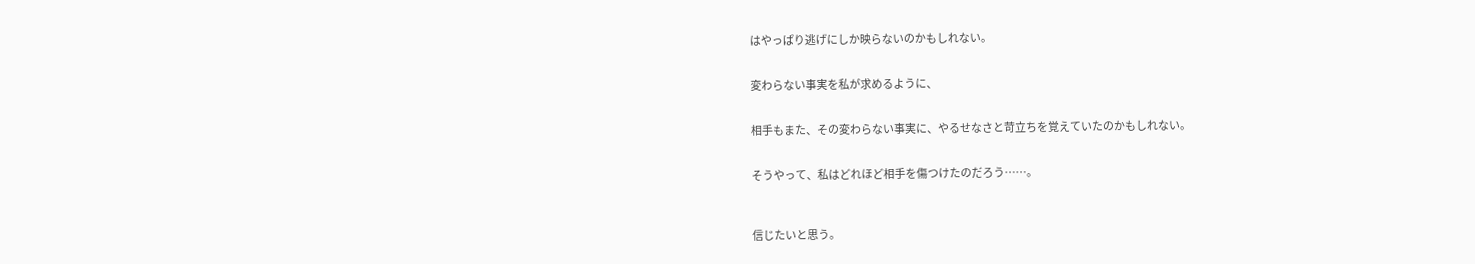はやっぱり逃げにしか映らないのかもしれない。


変わらない事実を私が求めるように、


相手もまた、その変わらない事実に、やるせなさと苛立ちを覚えていたのかもしれない。


そうやって、私はどれほど相手を傷つけたのだろう……。



信じたいと思う。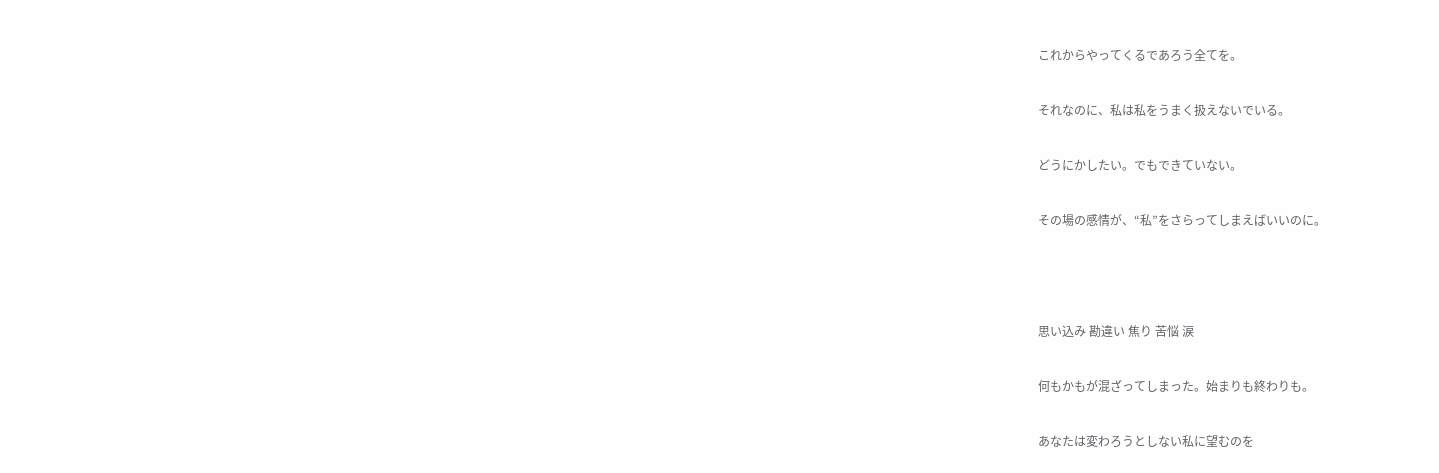これからやってくるであろう全てを。


それなのに、私は私をうまく扱えないでいる。


どうにかしたい。でもできていない。


その場の感情が、“私”をさらってしまえばいいのに。





思い込み 勘違い 焦り 苦悩 涙


何もかもが混ざってしまった。始まりも終わりも。


あなたは変わろうとしない私に望むのを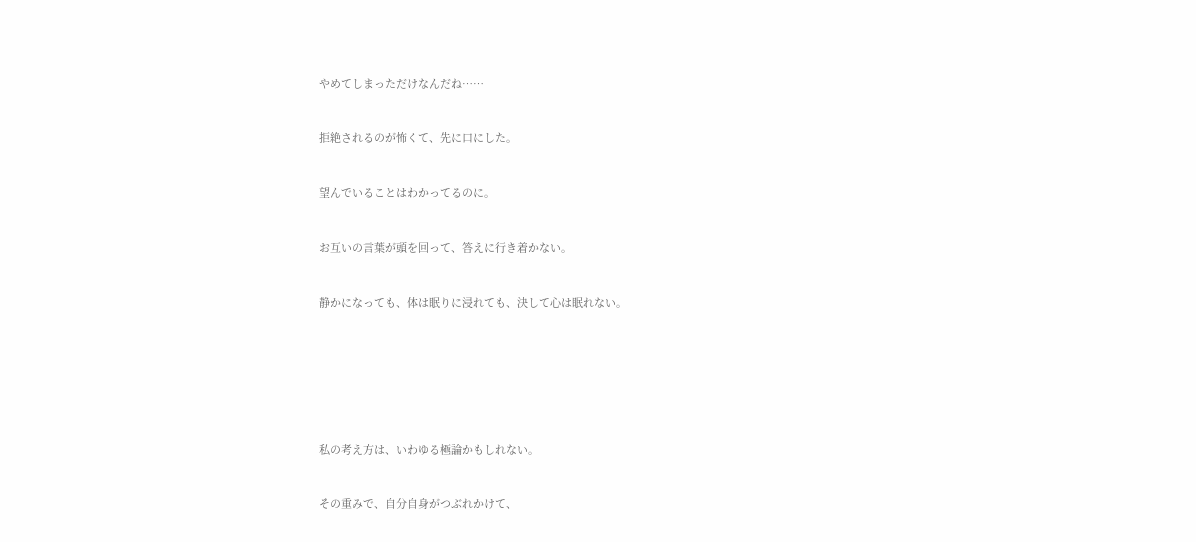やめてしまっただけなんだね……


拒絶されるのが怖くて、先に口にした。


望んでいることはわかってるのに。


お互いの言葉が頭を回って、答えに行き着かない。


静かになっても、体は眠りに浸れても、決して心は眠れない。







私の考え方は、いわゆる極論かもしれない。


その重みで、自分自身がつぶれかけて、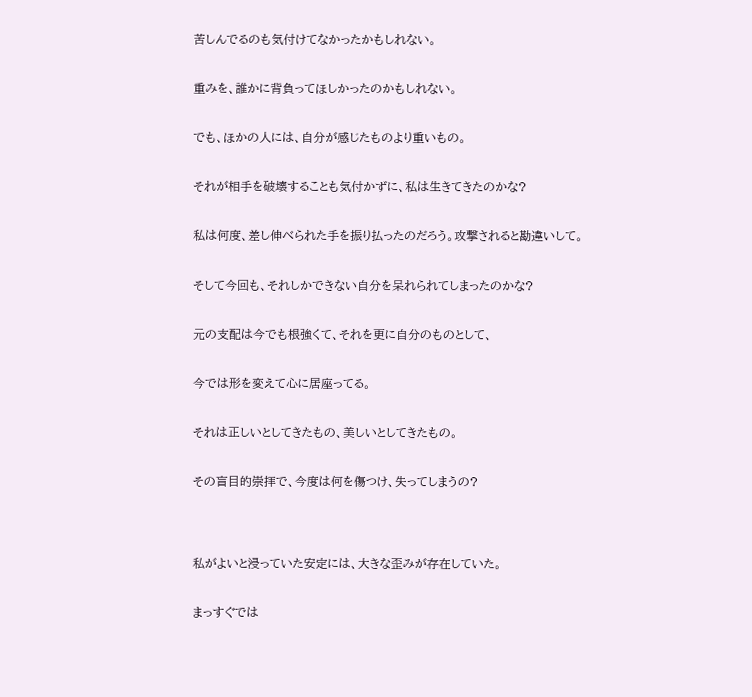苦しんでるのも気付けてなかったかもしれない。


重みを、誰かに背負ってほしかったのかもしれない。


でも、ほかの人には、自分が感じたものより重いもの。


それが相手を破壊することも気付かずに、私は生きてきたのかな?


私は何度、差し伸べられた手を振り払ったのだろう。攻撃されると勘違いして。


そして今回も、それしかできない自分を呆れられてしまったのかな?


元の支配は今でも根強くて、それを更に自分のものとして、


今では形を変えて心に居座ってる。


それは正しいとしてきたもの、美しいとしてきたもの。


その盲目的崇拝で、今度は何を傷つけ、失ってしまうの?




私がよいと浸っていた安定には、大きな歪みが存在していた。


まっすぐでは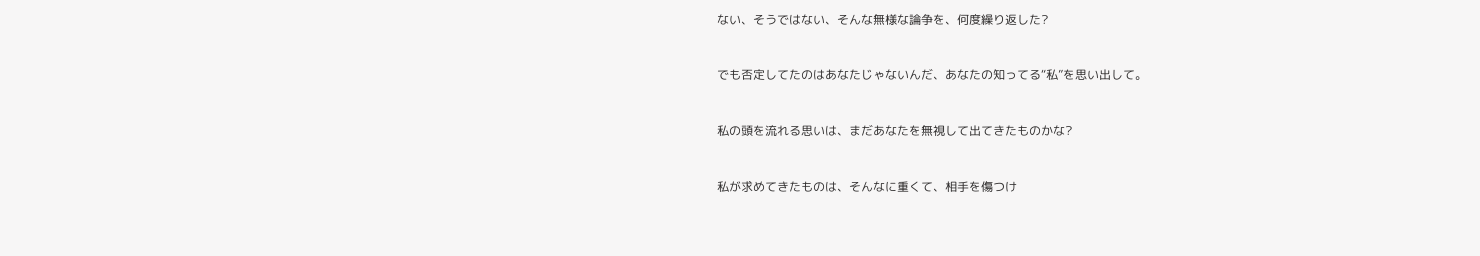ない、そうではない、そんな無様な論争を、何度繰り返した?


でも否定してたのはあなたじゃないんだ、あなたの知ってる“私”を思い出して。


私の頭を流れる思いは、まだあなたを無視して出てきたものかな?


私が求めてきたものは、そんなに重くて、相手を傷つけ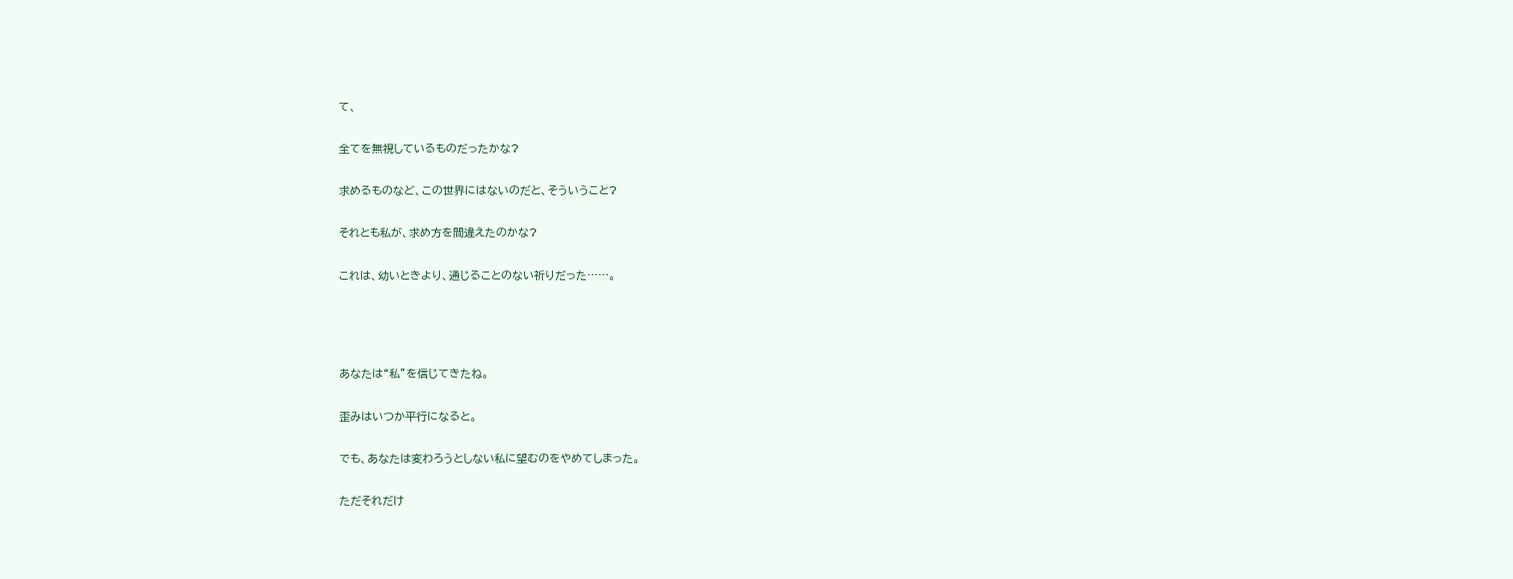て、


全てを無視しているものだったかな?


求めるものなど、この世界にはないのだと、そういうこと?


それとも私が、求め方を間違えたのかな?


これは、幼いときより、通じることのない祈りだった……。






あなたは“私”を信じてきたね。


歪みはいつか平行になると。


でも、あなたは変わろうとしない私に望むのをやめてしまった。


ただそれだけ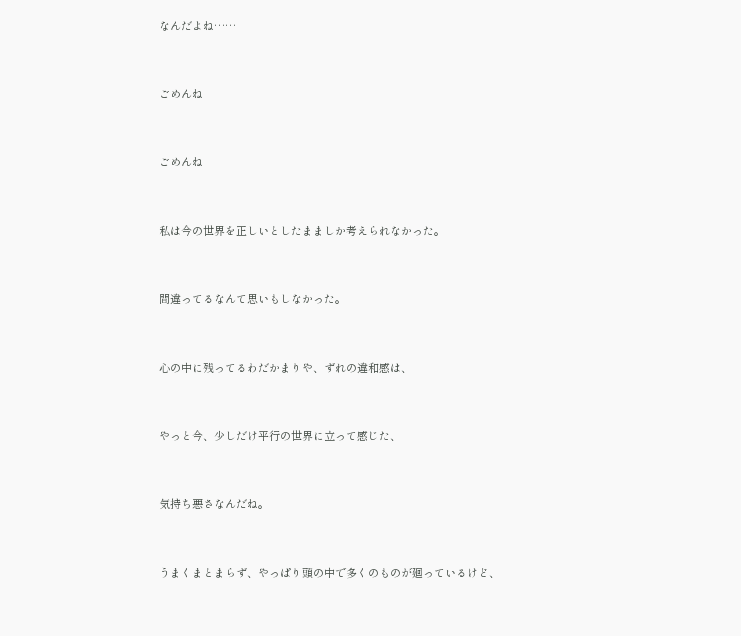なんだよね……


ごめんね


ごめんね


私は今の世界を正しいとしたまましか考えられなかった。


間違ってるなんて思いもしなかった。


心の中に残ってるわだかまりや、ずれの違和感は、


やっと今、少しだけ平行の世界に立って感じた、


気持ち悪さなんだね。


うまくまとまらず、やっぱり頭の中で多くのものが廻っているけど、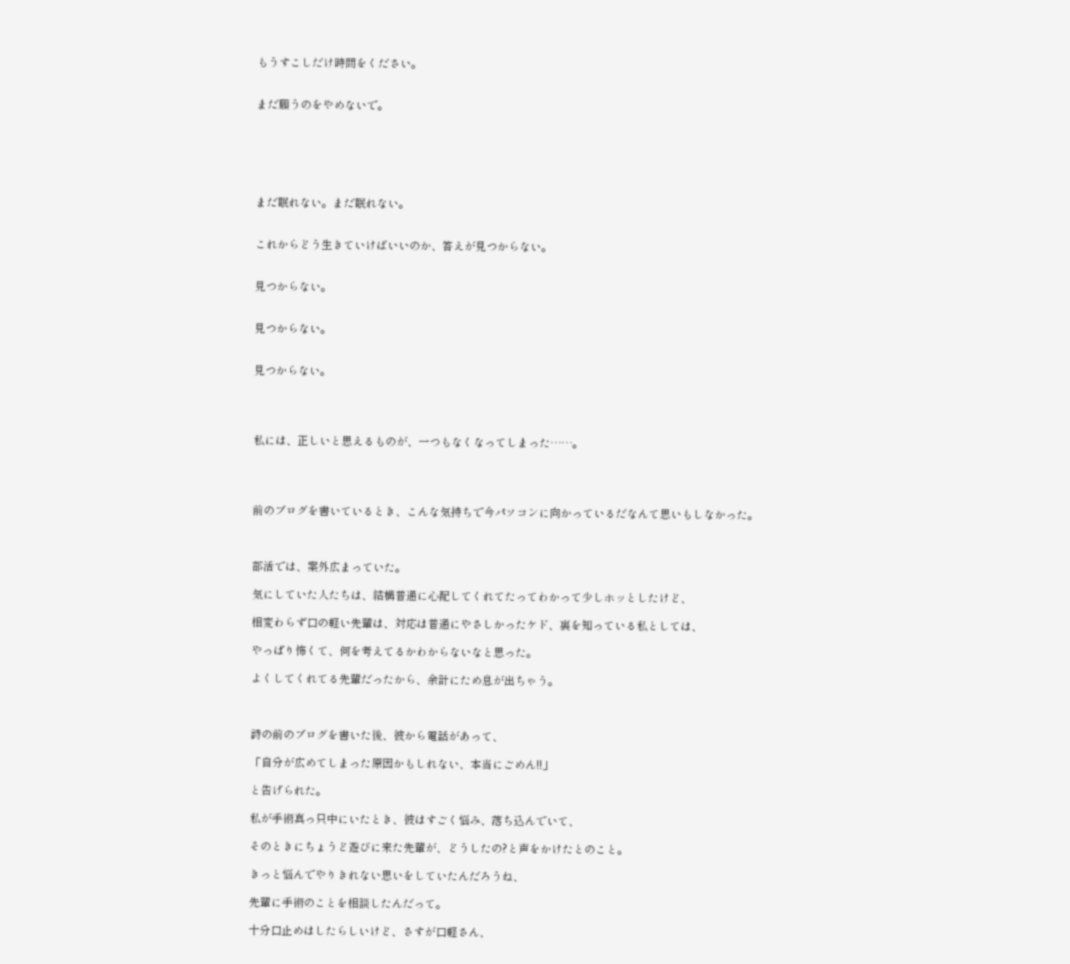もうすこしだけ時間をください。


まだ願うのをやめないで。






まだ眠れない。まだ眠れない。


これからどう生きていけばいいのか、答えが見つからない。


見つからない。


見つからない。


見つからない。




私には、正しいと思えるものが、一つもなくなってしまった……。




前のブログを書いているとき、こんな気持ちで今パソコンに向かっているだなんて思いもしなかった。



部活では、案外広まっていた。

気にしていた人たちは、結構普通に心配してくれてたってわかって少しホッとしたけど、

相変わらず口の軽い先輩は、対応は普通にやさしかったケド、裏を知っている私としては、

やっぱり怖くて、何を考えてるかわからないなと思った。

よくしてくれてる先輩だったから、余計にため息が出ちゃう。



詩の前のブログを書いた後、彼から電話があって、

「自分が広めてしまった原因かもしれない、本当にごめん!!」

と告げられた。

私が手術真っ只中にいたとき、彼はすごく悩み、落ち込んでいて、

そのときにちょうど遊びに来た先輩が、どうしたの?と声をかけたとのこと。

きっと悩んでやりきれない思いをしていたんだろうね、

先輩に手術のことを相談したんだって。

十分口止めはしたらしいけど、さすが口軽さん、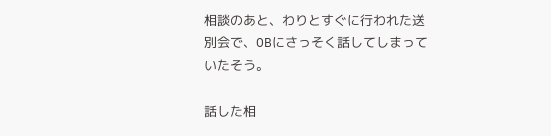相談のあと、わりとすぐに行われた送別会で、OBにさっそく話してしまっていたそう。

話した相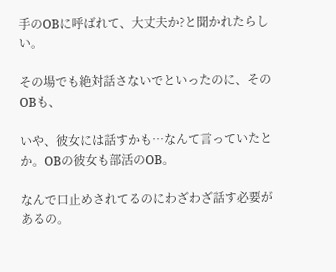手のOBに呼ばれて、大丈夫か?と聞かれたらしい。

その場でも絶対話さないでといったのに、そのOBも、

いや、彼女には話すかも…なんて言っていたとか。OBの彼女も部活のOB。

なんで口止めされてるのにわざわざ話す必要があるの。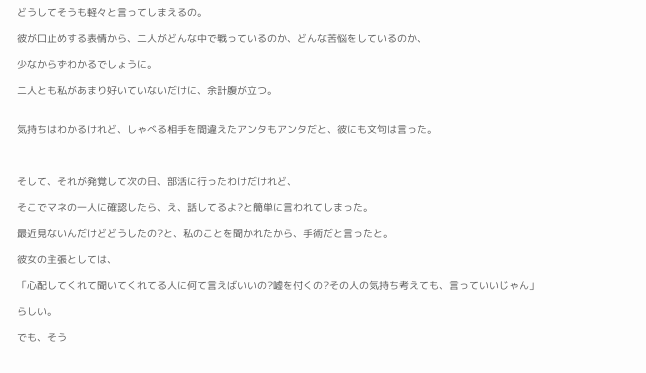どうしてそうも軽々と言ってしまえるの。

彼が口止めする表情から、二人がどんな中で戦っているのか、どんな苦悩をしているのか、

少なからずわかるでしょうに。

二人とも私があまり好いていないだけに、余計腹が立つ。


気持ちはわかるけれど、しゃべる相手を間違えたアンタもアンタだと、彼にも文句は言った。



そして、それが発覚して次の日、部活に行ったわけだけれど、

そこでマネの一人に確認したら、え、話してるよ?と簡単に言われてしまった。

最近見ないんだけどどうしたの?と、私のことを聞かれたから、手術だと言ったと。

彼女の主張としては、

「心配してくれて聞いてくれてる人に何て言えばいいの?嘘を付くの?その人の気持ち考えても、言っていいじゃん」

らしい。

でも、そう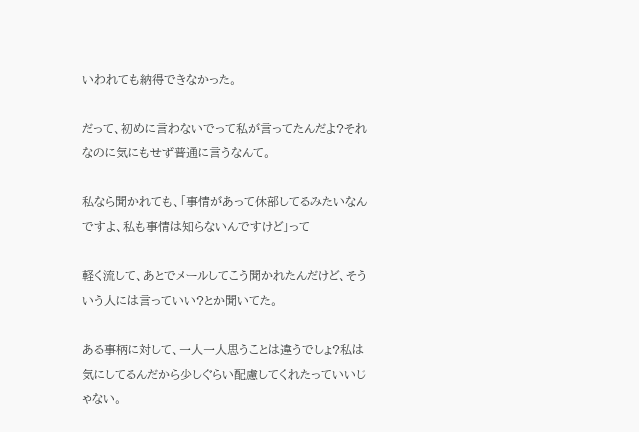いわれても納得できなかった。

だって、初めに言わないでって私が言ってたんだよ?それなのに気にもせず普通に言うなんて。

私なら聞かれても、「事情があって休部してるみたいなんですよ、私も事情は知らないんですけど」って

軽く流して、あとでメールしてこう聞かれたんだけど、そういう人には言っていい?とか聞いてた。

ある事柄に対して、一人一人思うことは違うでしょ?私は気にしてるんだから少しぐらい配慮してくれたっていいじゃない。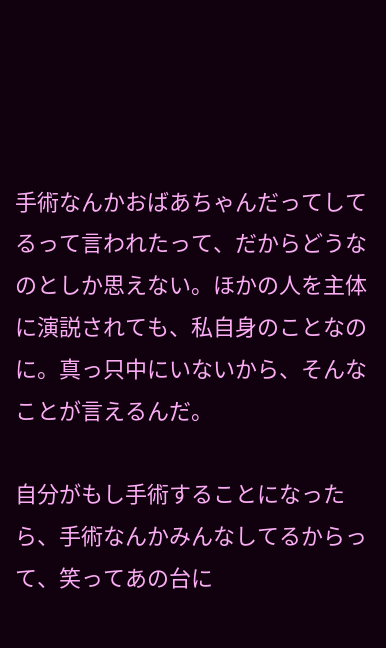手術なんかおばあちゃんだってしてるって言われたって、だからどうなのとしか思えない。ほかの人を主体に演説されても、私自身のことなのに。真っ只中にいないから、そんなことが言えるんだ。

自分がもし手術することになったら、手術なんかみんなしてるからって、笑ってあの台に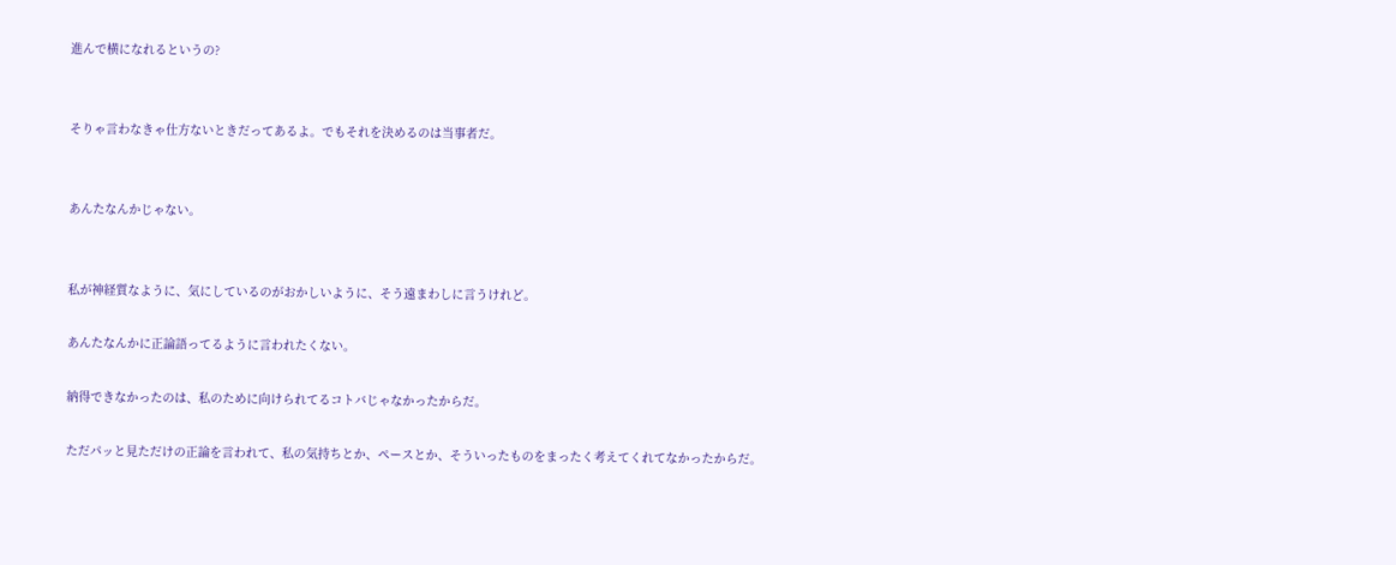進んで横になれるというの?


そりゃ言わなきゃ仕方ないときだってあるよ。でもそれを決めるのは当事者だ。


あんたなんかじゃない。


私が神経質なように、気にしているのがおかしいように、そう遠まわしに言うけれど。

あんたなんかに正論語ってるように言われたくない。

納得できなかったのは、私のために向けられてるコトバじゃなかったからだ。

ただパッと見ただけの正論を言われて、私の気持ちとか、ペースとか、そういったものをまったく考えてくれてなかったからだ。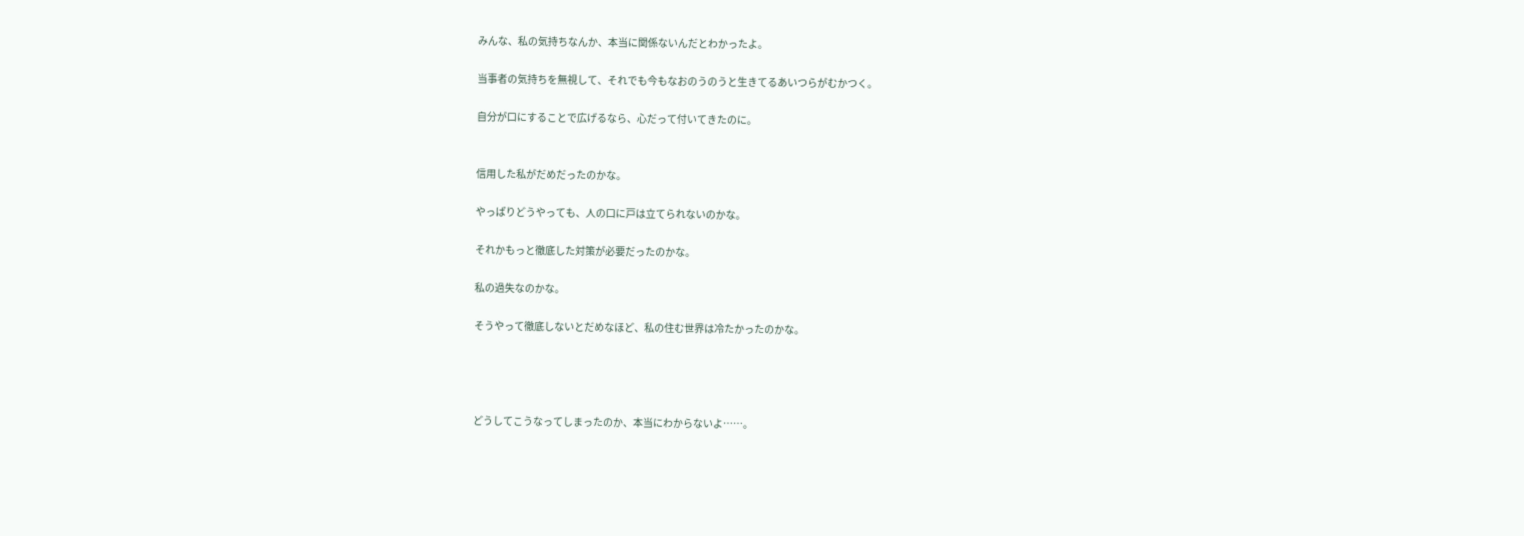みんな、私の気持ちなんか、本当に関係ないんだとわかったよ。

当事者の気持ちを無視して、それでも今もなおのうのうと生きてるあいつらがむかつく。

自分が口にすることで広げるなら、心だって付いてきたのに。


信用した私がだめだったのかな。

やっぱりどうやっても、人の口に戸は立てられないのかな。

それかもっと徹底した対策が必要だったのかな。

私の過失なのかな。

そうやって徹底しないとだめなほど、私の住む世界は冷たかったのかな。




どうしてこうなってしまったのか、本当にわからないよ……。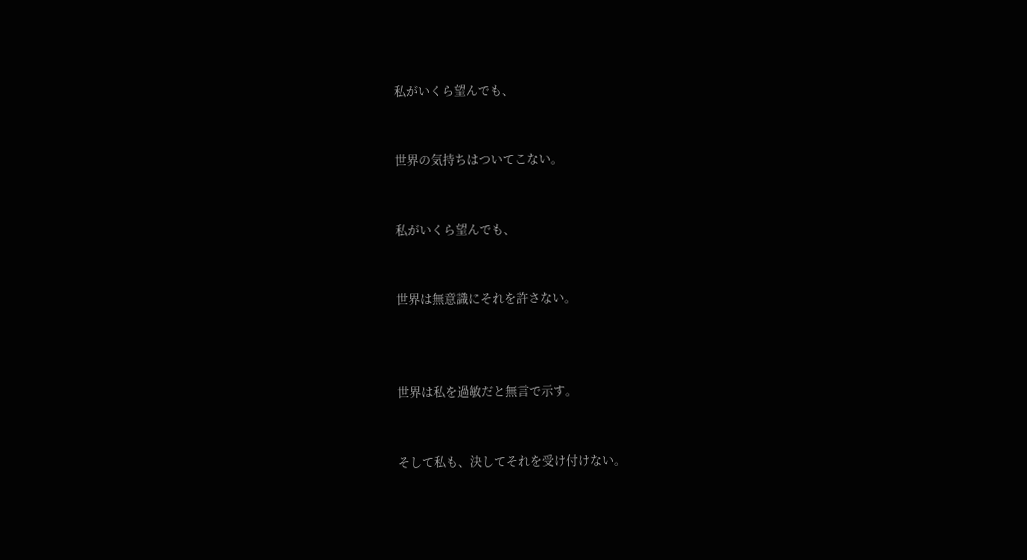私がいくら望んでも、


世界の気持ちはついてこない。


私がいくら望んでも、


世界は無意識にそれを許さない。



世界は私を過敏だと無言で示す。


そして私も、決してそれを受け付けない。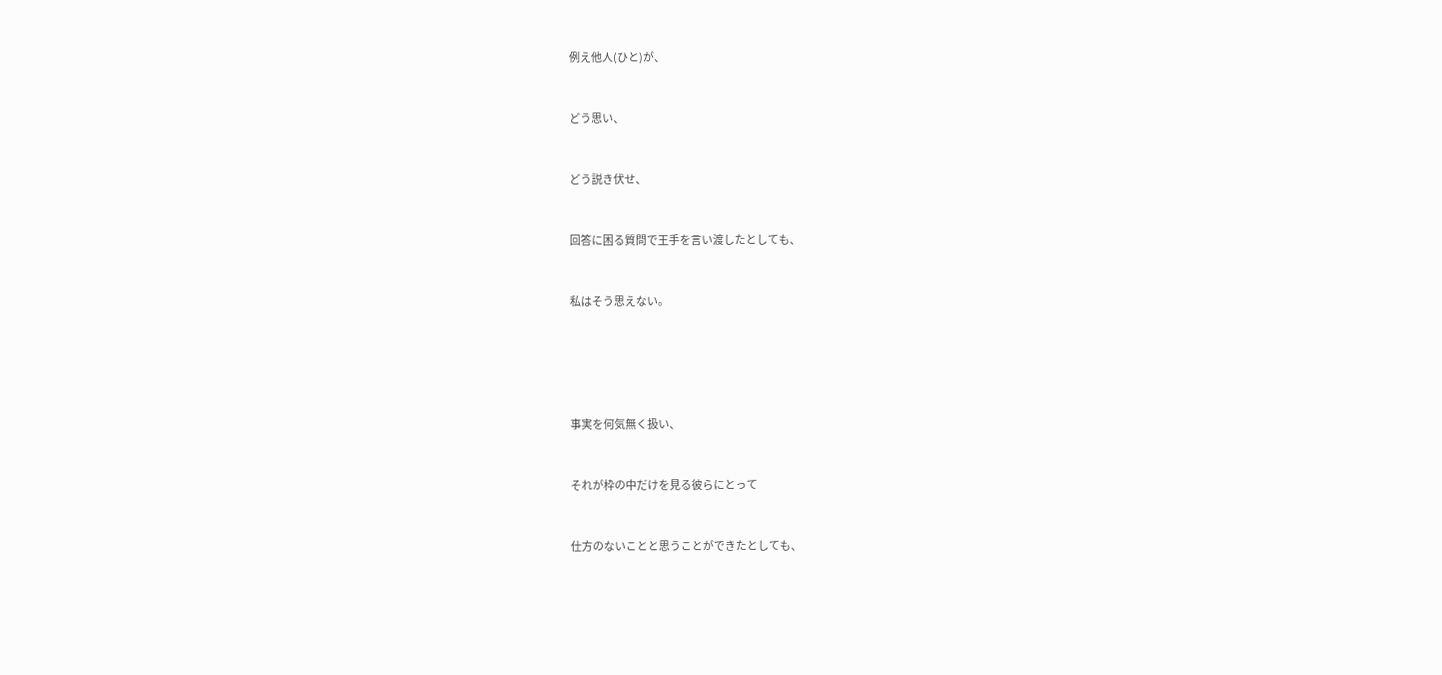例え他人(ひと)が、


どう思い、


どう説き伏せ、


回答に困る質問で王手を言い渡したとしても、


私はそう思えない。





事実を何気無く扱い、


それが枠の中だけを見る彼らにとって


仕方のないことと思うことができたとしても、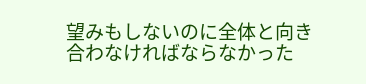望みもしないのに全体と向き合わなければならなかった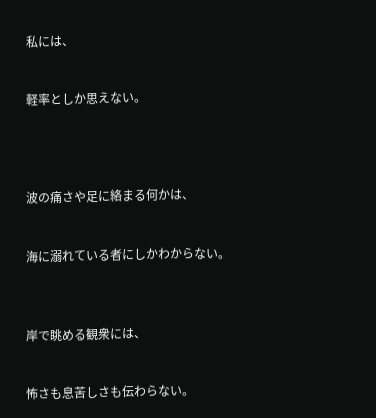私には、


軽率としか思えない。




波の痛さや足に絡まる何かは、


海に溺れている者にしかわからない。



岸で眺める観衆には、


怖さも息苦しさも伝わらない。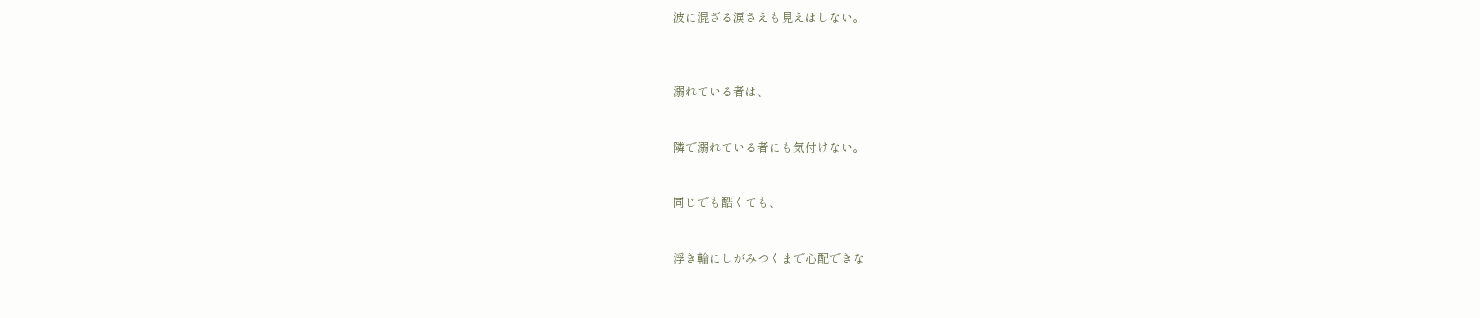波に混ざる涙さえも見えはしない。



溺れている者は、


隣で溺れている者にも気付けない。


同じでも酷くても、


浮き輪にしがみつくまで心配できな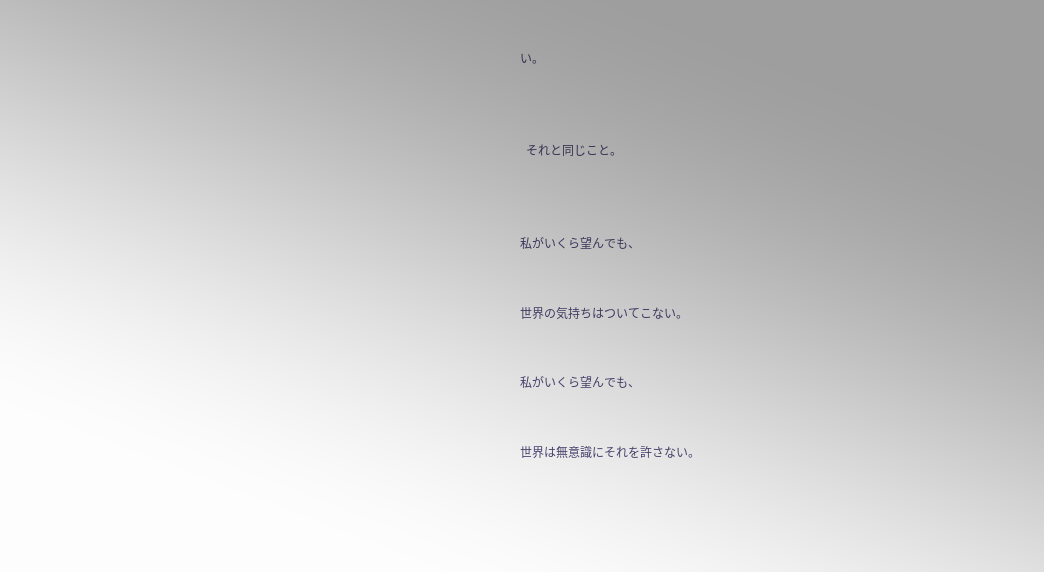い。



  それと同じこと。



私がいくら望んでも、


世界の気持ちはついてこない。


私がいくら望んでも、


世界は無意識にそれを許さない。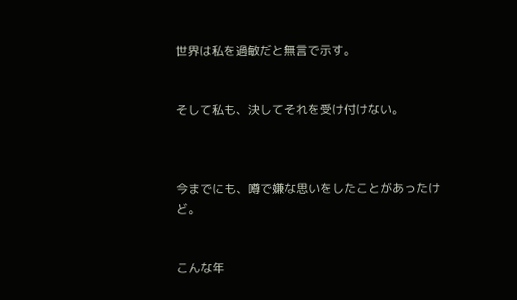世界は私を過敏だと無言で示す。


そして私も、決してそれを受け付けない。



今までにも、噂で嫌な思いをしたことがあったけど。


こんな年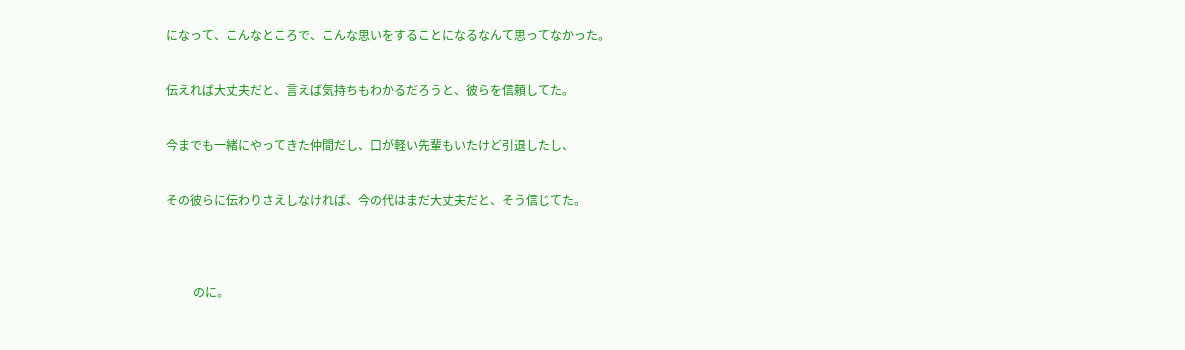になって、こんなところで、こんな思いをすることになるなんて思ってなかった。


伝えれば大丈夫だと、言えば気持ちもわかるだろうと、彼らを信頼してた。


今までも一緒にやってきた仲間だし、口が軽い先輩もいたけど引退したし、


その彼らに伝わりさえしなければ、今の代はまだ大丈夫だと、そう信じてた。




         のに。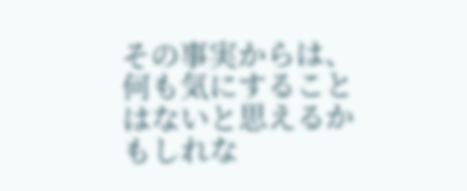その事実からは、何も気にすることはないと思えるかもしれな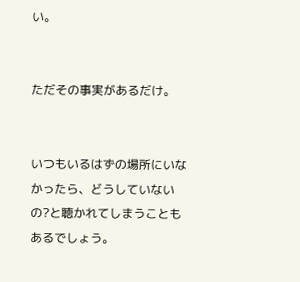い。


ただその事実があるだけ。


いつもいるはずの場所にいなかったら、どうしていないの?と聴かれてしまうこともあるでしょう。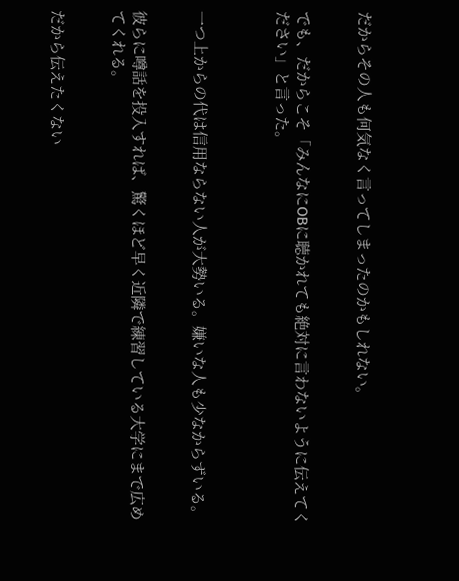だからその人も何気なく言ってしまったのかもしれない。


でも、だからこそ「みんなにOBに聴かれても絶対に言わないように伝えてください」と言った。



一つ上からの代は信用ならない人が大勢いる。嫌いな人も少なからずいる。


彼らに噂話を投入すれば、驚くほど早く近隣で練習している大学にまで広めてくれる。


だから伝えたくない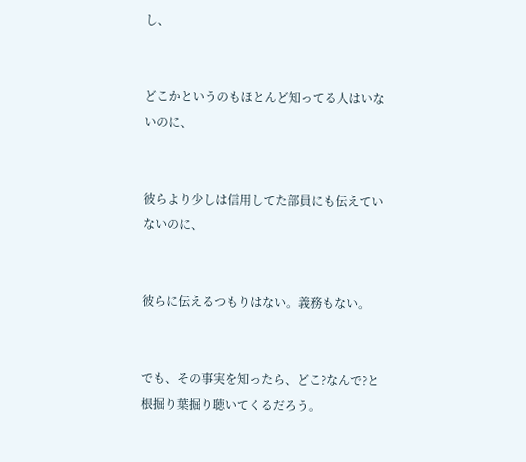し、


どこかというのもほとんど知ってる人はいないのに、


彼らより少しは信用してた部員にも伝えていないのに、


彼らに伝えるつもりはない。義務もない。


でも、その事実を知ったら、どこ?なんで?と根掘り葉掘り聴いてくるだろう。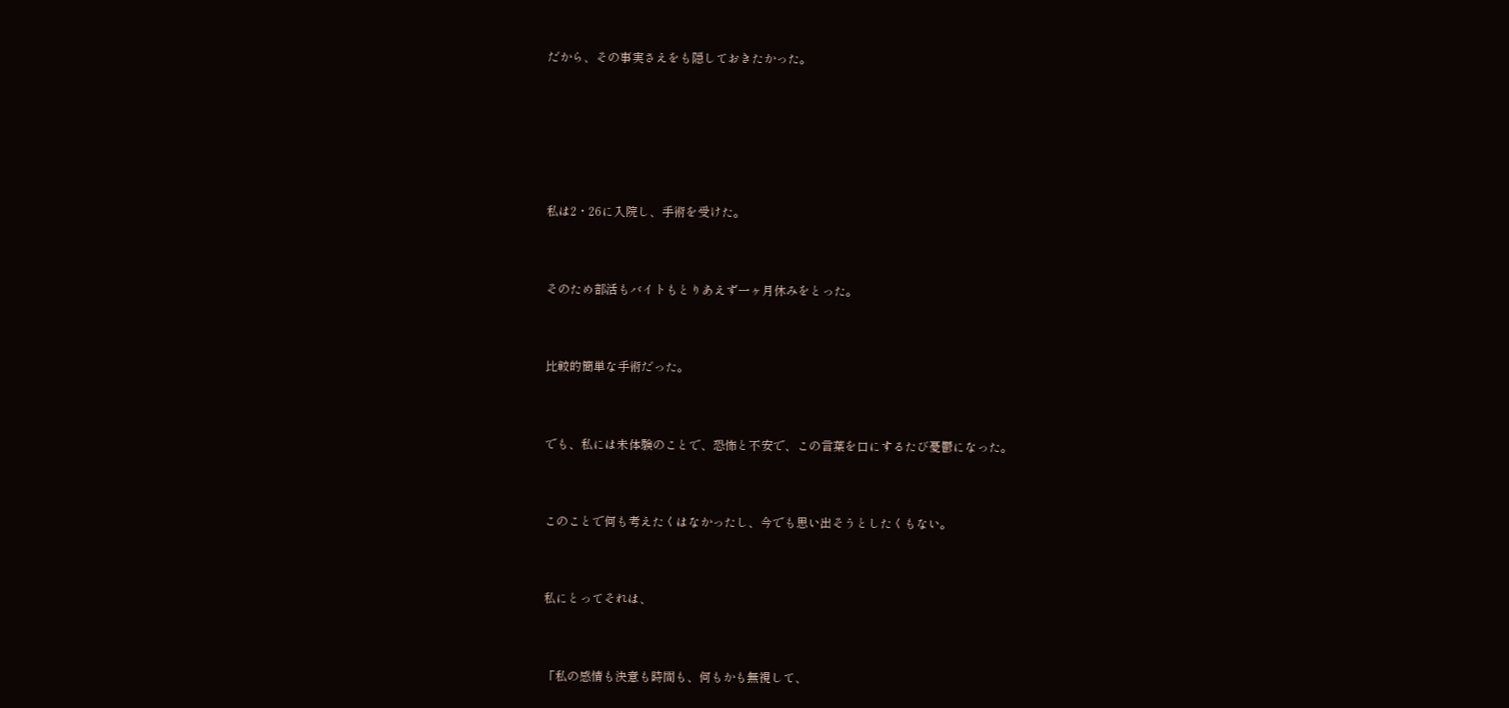だから、その事実さえをも隠しておきたかった。





私は2・26に入院し、手術を受けた。


そのため部活もバイトもとりあえず一ヶ月休みをとった。


比較的簡単な手術だった。


でも、私には未体験のことで、恐怖と不安で、この言葉を口にするたび憂鬱になった。


このことで何も考えたくはなかったし、今でも思い出そうとしたくもない。


私にとってそれは、


「私の感情も決意も時間も、何もかも無視して、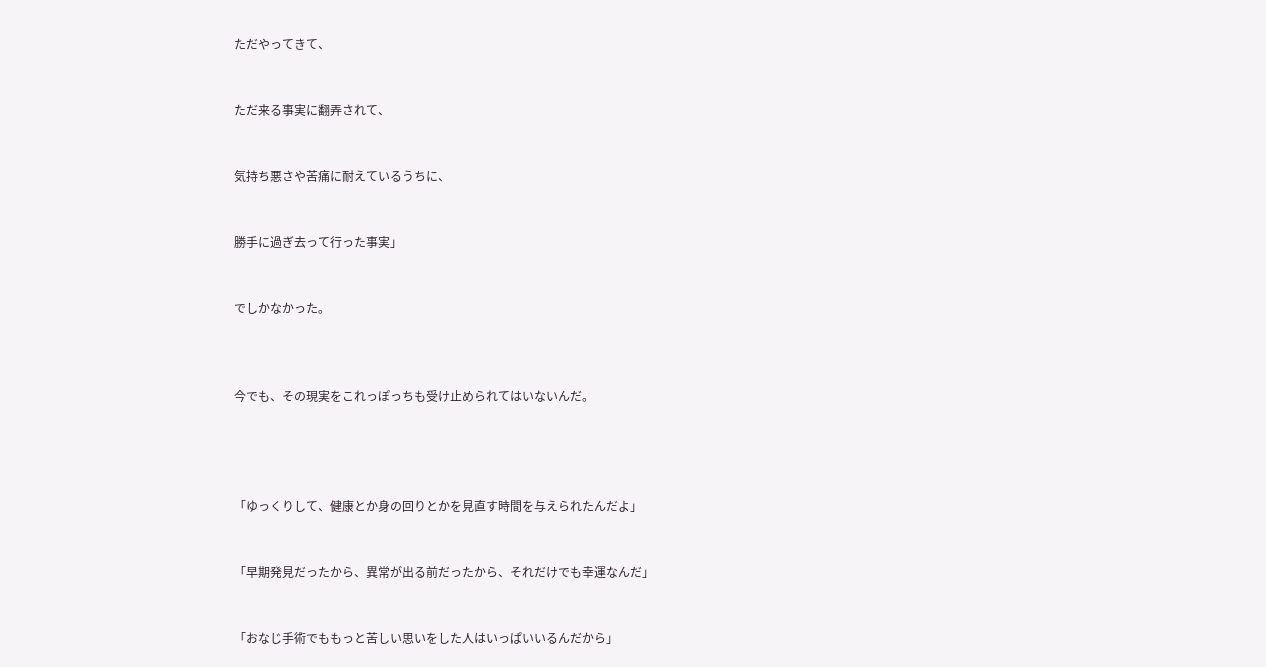ただやってきて、


ただ来る事実に翻弄されて、


気持ち悪さや苦痛に耐えているうちに、


勝手に過ぎ去って行った事実」


でしかなかった。



今でも、その現実をこれっぽっちも受け止められてはいないんだ。




「ゆっくりして、健康とか身の回りとかを見直す時間を与えられたんだよ」


「早期発見だったから、異常が出る前だったから、それだけでも幸運なんだ」


「おなじ手術でももっと苦しい思いをした人はいっぱいいるんだから」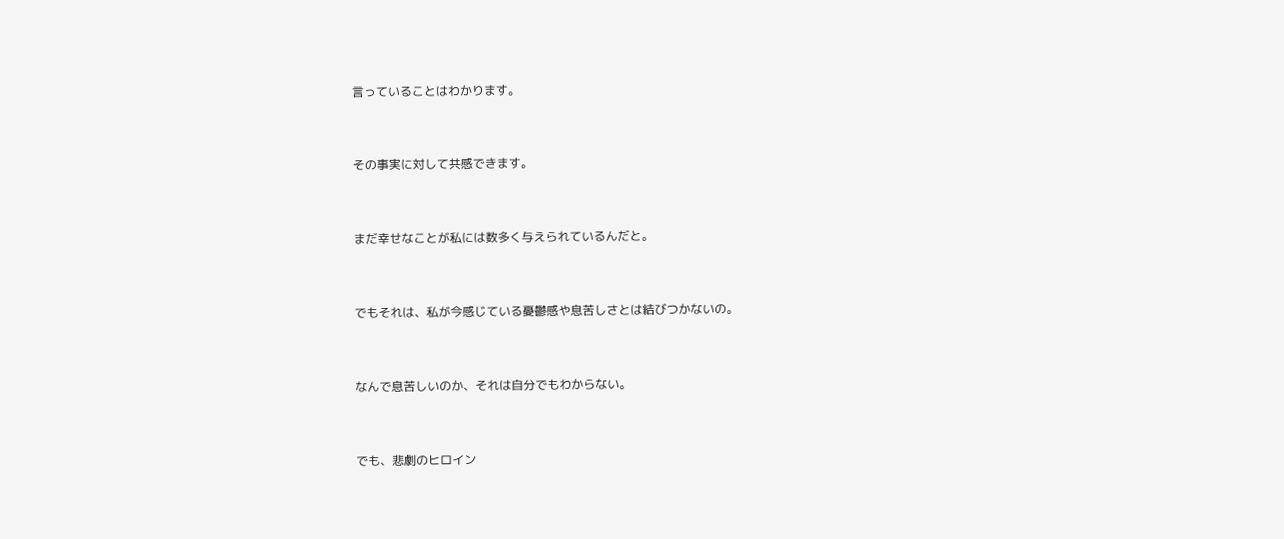言っていることはわかります。


その事実に対して共感できます。


まだ幸せなことが私には数多く与えられているんだと。


でもそれは、私が今感じている憂鬱感や息苦しさとは結びつかないの。


なんで息苦しいのか、それは自分でもわからない。


でも、悲劇のヒロイン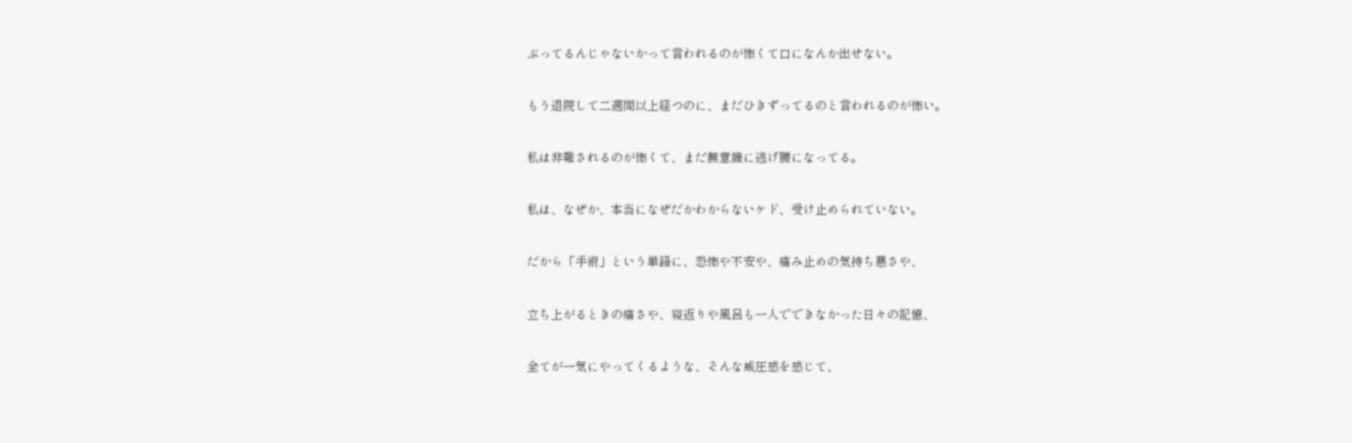ぶってるんじゃないかって言われるのが怖くて口になんか出せない。


もう退院して二週間以上経つのに、まだひきずってるのと言われるのが怖い。


私は非難されるのが怖くて、まだ無意識に逃げ腰になってる。


私は、なぜか、本当になぜだかわからないケド、受け止められていない。


だから「手術」という単語に、恐怖や不安や、痛み止めの気持ち悪さや、


立ち上がるときの痛さや、寝返りや風呂も一人でできなかった日々の記憶、


全てが一気にやってくるような、そんな威圧感を感じて、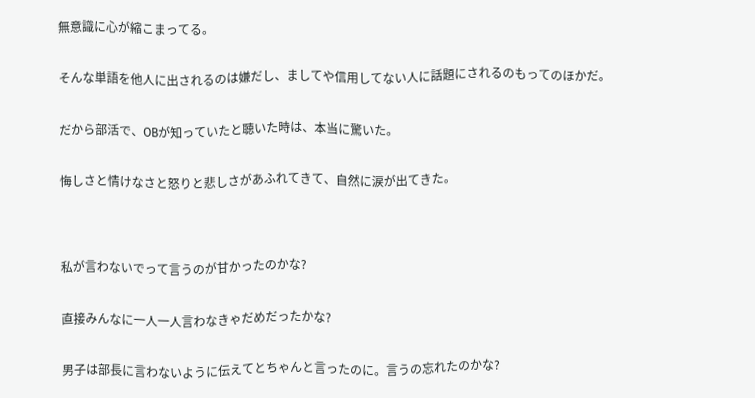無意識に心が縮こまってる。


そんな単語を他人に出されるのは嫌だし、ましてや信用してない人に話題にされるのもってのほかだ。


だから部活で、OBが知っていたと聴いた時は、本当に驚いた。


悔しさと情けなさと怒りと悲しさがあふれてきて、自然に涙が出てきた。




私が言わないでって言うのが甘かったのかな?


直接みんなに一人一人言わなきゃだめだったかな?


男子は部長に言わないように伝えてとちゃんと言ったのに。言うの忘れたのかな?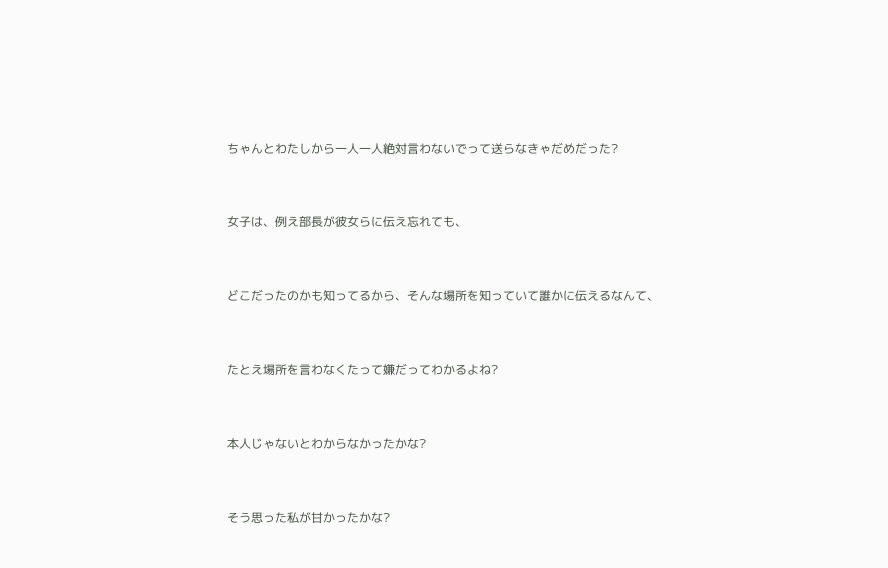ちゃんとわたしから一人一人絶対言わないでって送らなきゃだめだった?


女子は、例え部長が彼女らに伝え忘れても、


どこだったのかも知ってるから、そんな場所を知っていて誰かに伝えるなんて、


たとえ場所を言わなくたって嫌だってわかるよね?


本人じゃないとわからなかったかな?


そう思った私が甘かったかな?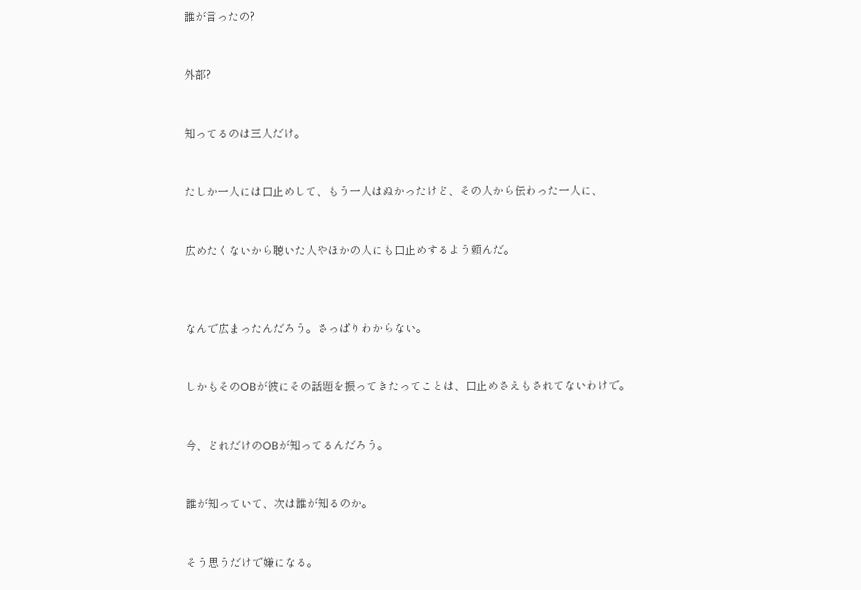誰が言ったの?


外部?


知ってるのは三人だけ。


たしか一人には口止めして、もう一人はぬかったけど、その人から伝わった一人に、


広めたくないから聴いた人やほかの人にも口止めするよう頼んだ。



なんで広まったんだろう。さっぱりわからない。


しかもそのOBが彼にその話題を振ってきたってことは、口止めさえもされてないわけで。


今、どれだけのOBが知ってるんだろう。


誰が知っていて、次は誰が知るのか。


そう思うだけで嫌になる。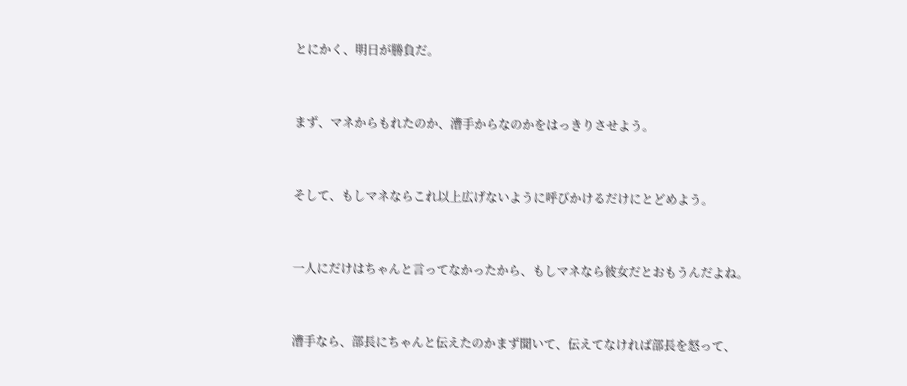とにかく、明日が勝負だ。


まず、マネからもれたのか、漕手からなのかをはっきりさせよう。


そして、もしマネならこれ以上広げないように呼びかけるだけにとどめよう。


一人にだけはちゃんと言ってなかったから、もしマネなら彼女だとおもうんだよね。


漕手なら、部長にちゃんと伝えたのかまず聞いて、伝えてなければ部長を怒って、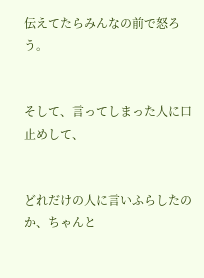伝えてたらみんなの前で怒ろう。


そして、言ってしまった人に口止めして、


どれだけの人に言いふらしたのか、ちゃんと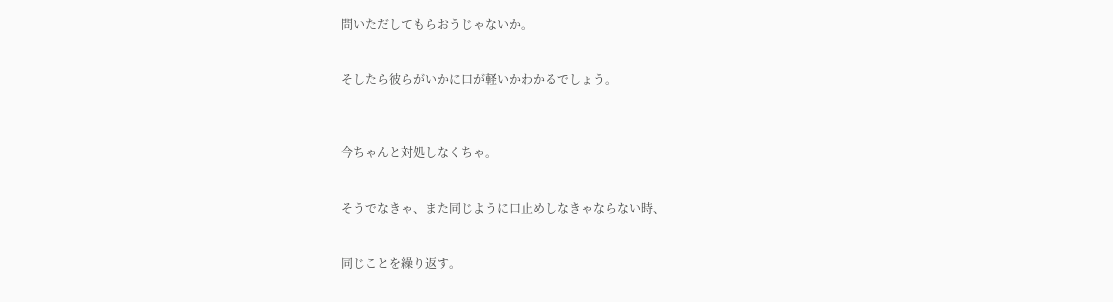問いただしてもらおうじゃないか。


そしたら彼らがいかに口が軽いかわかるでしょう。



今ちゃんと対処しなくちゃ。


そうでなきゃ、また同じように口止めしなきゃならない時、


同じことを繰り返す。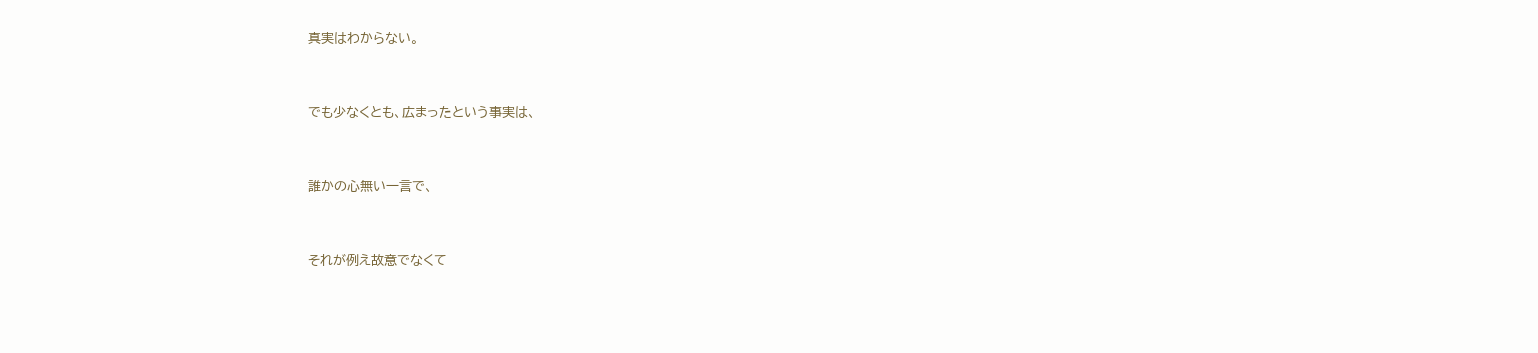真実はわからない。


でも少なくとも、広まったという事実は、


誰かの心無い一言で、


それが例え故意でなくて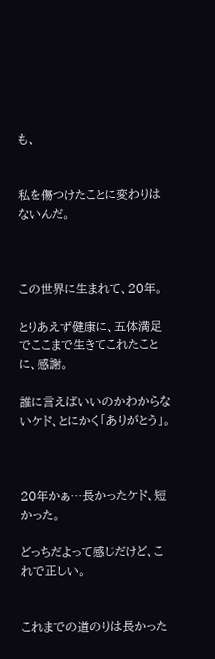も、


私を傷つけたことに変わりはないんだ。



この世界に生まれて、20年。

とりあえず健康に、五体満足でここまで生きてこれたことに、感謝。

誰に言えばいいのかわからないケド、とにかく「ありがとう」。



20年かぁ…長かったケド、短かった。

どっちだよって感じだけど、これで正しい。


これまでの道のりは長かった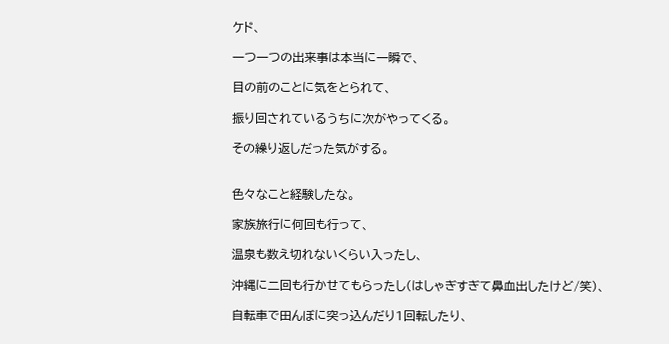ケド、

一つ一つの出来事は本当に一瞬で、

目の前のことに気をとられて、

振り回されているうちに次がやってくる。

その繰り返しだった気がする。


色々なこと経験したな。

家族旅行に何回も行って、

温泉も数え切れないくらい入ったし、

沖縄に二回も行かせてもらったし(はしゃぎすぎて鼻血出したけど/笑)、

自転車で田んぼに突っ込んだり1回転したり、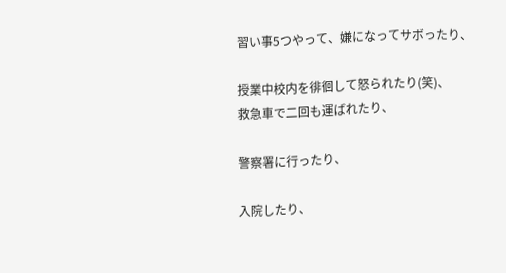習い事5つやって、嫌になってサボったり、

授業中校内を徘徊して怒られたり(笑)、
救急車で二回も運ばれたり、

警察署に行ったり、

入院したり、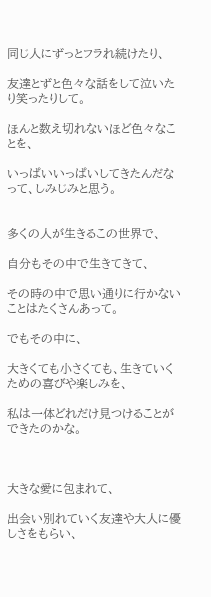同じ人にずっとフラれ続けたり、

友達とずと色々な話をして泣いたり笑ったりして。

ほんと数え切れないほど色々なことを、

いっぱいいっぱいしてきたんだなって、しみじみと思う。


多くの人が生きるこの世界で、

自分もその中で生きてきて、

その時の中で思い通りに行かないことはたくさんあって。

でもその中に、

大きくても小さくても、生きていくための喜びや楽しみを、

私は一体どれだけ見つけることができたのかな。



大きな愛に包まれて、

出会い別れていく友達や大人に優しさをもらい、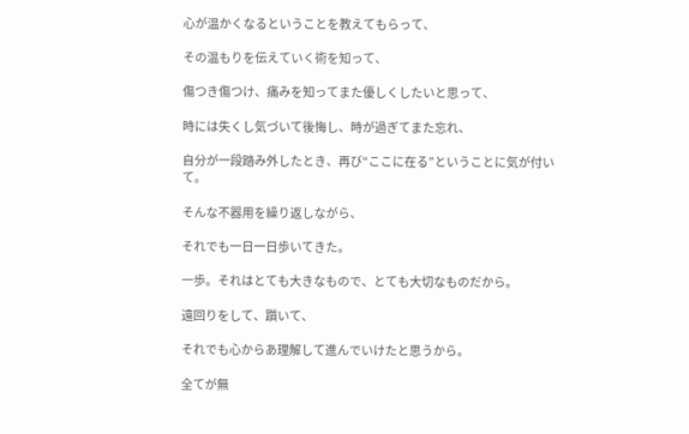心が温かくなるということを教えてもらって、

その温もりを伝えていく術を知って、

傷つき傷つけ、痛みを知ってまた優しくしたいと思って、

時には失くし気づいて後悔し、時が過ぎてまた忘れ、

自分が一段踏み外したとき、再び“ここに在る”ということに気が付いて。

そんな不器用を繰り返しながら、

それでも一日一日歩いてきた。

一歩。それはとても大きなもので、とても大切なものだから。

遠回りをして、躓いて、

それでも心からあ理解して進んでいけたと思うから。

全てが無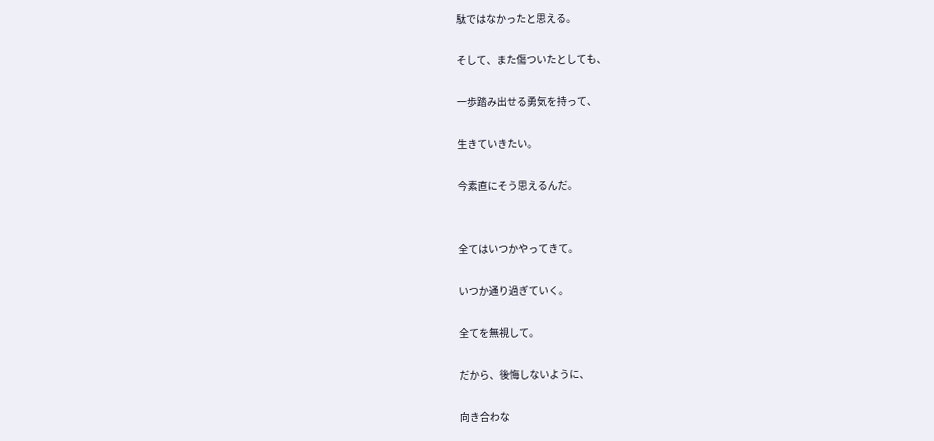駄ではなかったと思える。

そして、また傷ついたとしても、

一歩踏み出せる勇気を持って、

生きていきたい。

今素直にそう思えるんだ。


全てはいつかやってきて。

いつか通り過ぎていく。

全てを無視して。

だから、後悔しないように、

向き合わな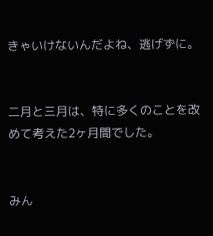きゃいけないんだよね、逃げずに。


二月と三月は、特に多くのことを改めて考えた2ヶ月間でした。


みん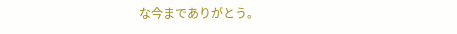な今までありがとう。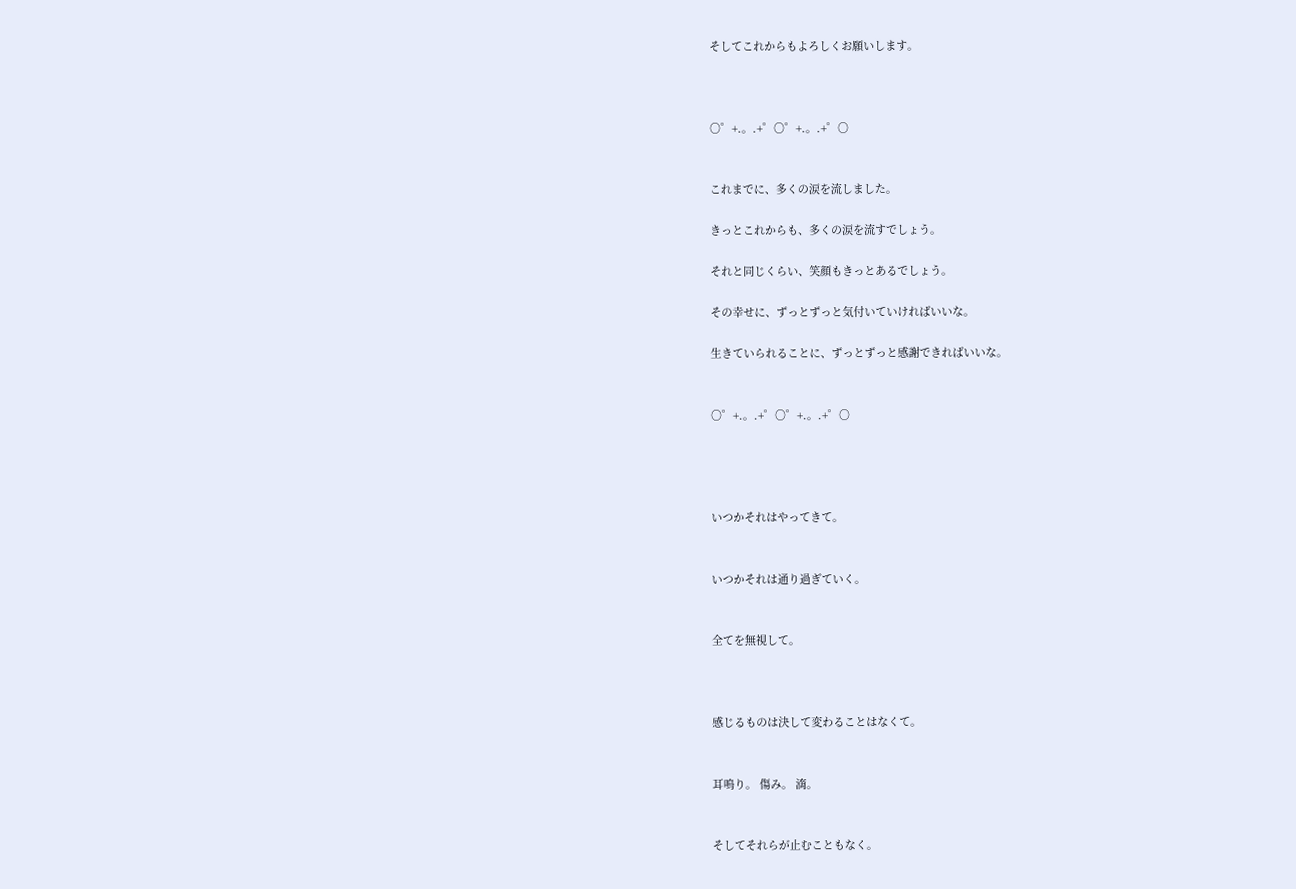そしてこれからもよろしくお願いします。



○゜+.。.+゜○゜+.。.+゜○


これまでに、多くの涙を流しました。

きっとこれからも、多くの涙を流すでしょう。

それと同じくらい、笑顔もきっとあるでしょう。

その幸せに、ずっとずっと気付いていければいいな。

生きていられることに、ずっとずっと感謝できればいいな。


○゜+.。.+゜○゜+.。.+゜○




いつかそれはやってきて。


いつかそれは通り過ぎていく。


全てを無視して。



感じるものは決して変わることはなくて。


耳鳴り。 傷み。 滴。


そしてそれらが止むこともなく。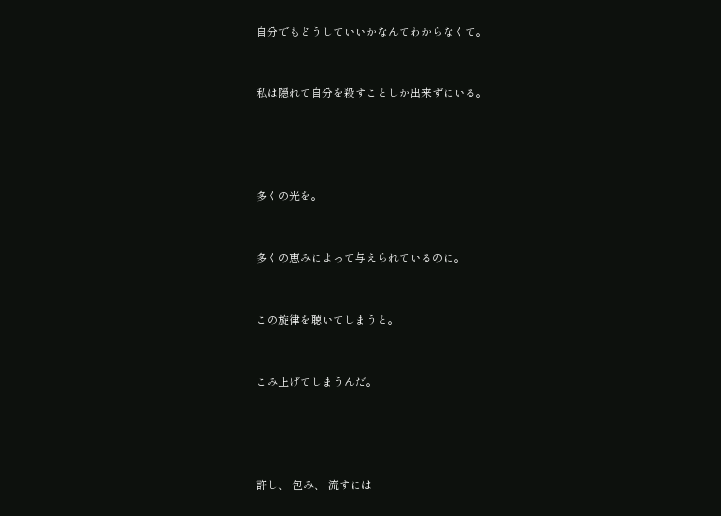自分でもどうしていいかなんてわからなくて。


私は隠れて自分を殺すことしか出来ずにいる。




多くの光を。


多くの恵みによって与えられているのに。


この旋律を聴いてしまうと。


こみ上げてしまうんだ。




許し、 包み、 流すには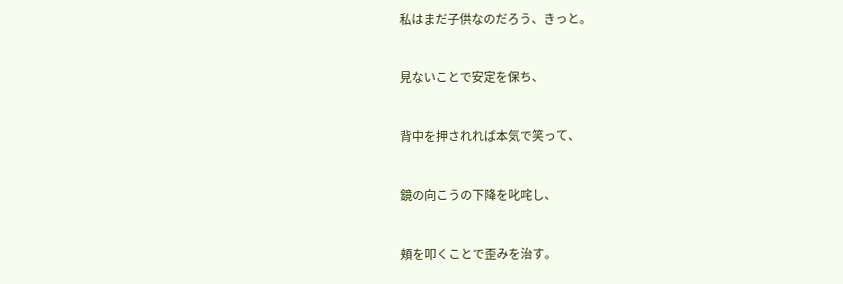私はまだ子供なのだろう、きっと。


見ないことで安定を保ち、


背中を押されれば本気で笑って、


鏡の向こうの下降を叱咤し、


頬を叩くことで歪みを治す。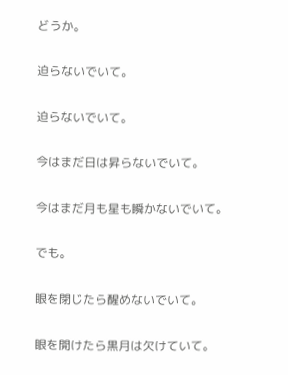どうか。


迫らないでいて。


迫らないでいて。


今はまだ日は昇らないでいて。


今はまだ月も星も瞬かないでいて。


でも。


眼を閉じたら醒めないでいて。


眼を開けたら黒月は欠けていて。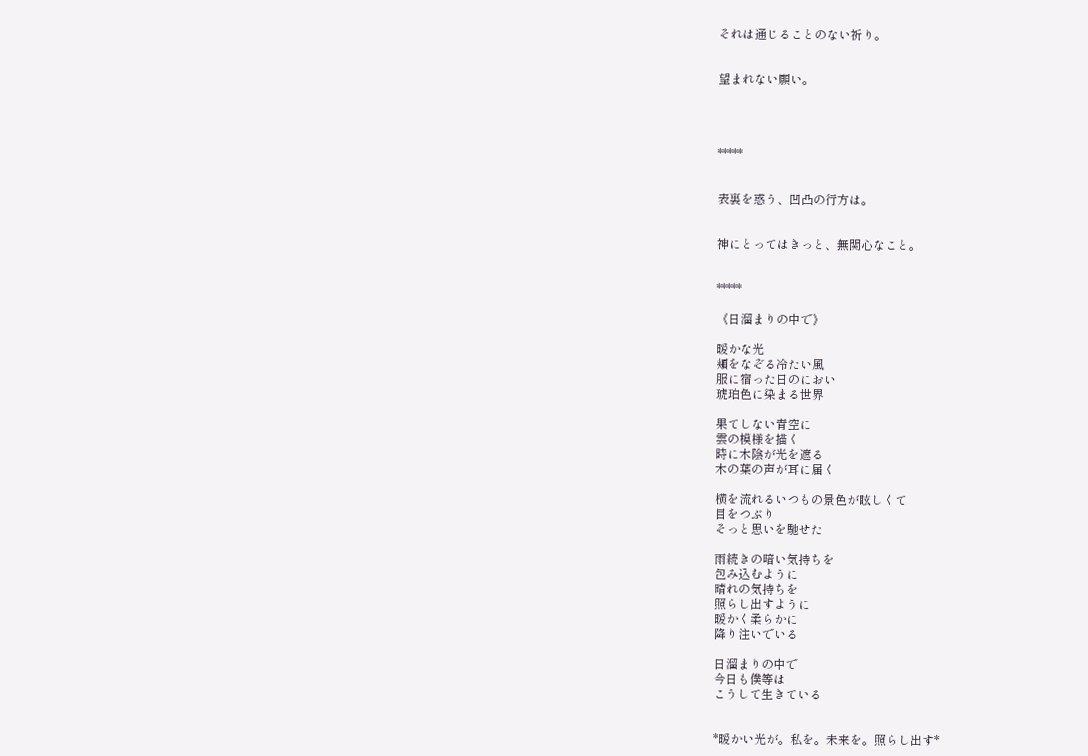それは通じることのない祈り。


望まれない願い。




*****


表裏を惑う、凹凸の行方は。


神にとってはきっと、無関心なこと。


*****

《日溜まりの中で》

暖かな光
頬をなぞる冷たい風
服に宿った日のにおい
琥珀色に染まる世界

果てしない青空に
雲の模様を描く
時に木陰が光を遮る
木の葉の声が耳に届く

横を流れるいつもの景色が眩しくて
目をつぶり
そっと思いを馳せた

雨続きの暗い気持ちを
包み込むように
晴れの気持ちを
照らし出すように
暖かく柔らかに
降り注いでいる

日溜まりの中で
今日も僕等は
こうして生きている


*暖かい光が。私を。未来を。照らし出す*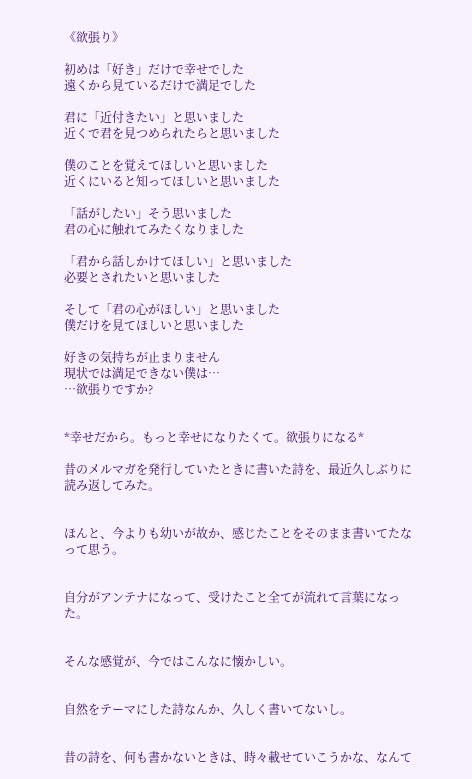《欲張り》

初めは「好き」だけで幸せでした
遠くから見ているだけで満足でした

君に「近付きたい」と思いました
近くで君を見つめられたらと思いました

僕のことを覚えてほしいと思いました
近くにいると知ってほしいと思いました

「話がしたい」そう思いました
君の心に触れてみたくなりました

「君から話しかけてほしい」と思いました
必要とされたいと思いました

そして「君の心がほしい」と思いました
僕だけを見てほしいと思いました

好きの気持ちが止まりません
現状では満足できない僕は…
…欲張りですか?


*幸せだから。もっと幸せになりたくて。欲張りになる*

昔のメルマガを発行していたときに書いた詩を、最近久しぶりに読み返してみた。


ほんと、今よりも幼いが故か、感じたことをそのまま書いてたなって思う。


自分がアンテナになって、受けたこと全てが流れて言葉になった。


そんな感覚が、今ではこんなに懐かしい。


自然をテーマにした詩なんか、久しく書いてないし。


昔の詩を、何も書かないときは、時々載せていこうかな、なんて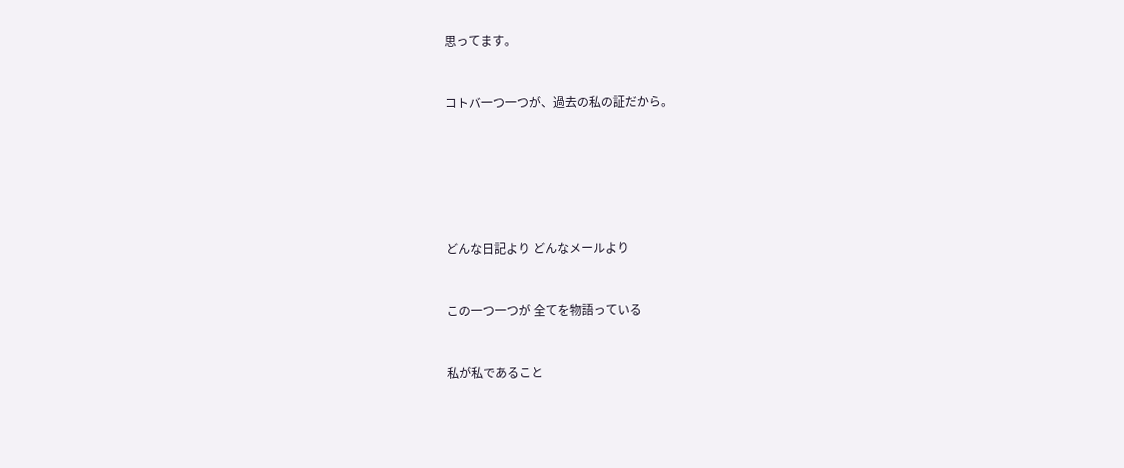思ってます。


コトバ一つ一つが、過去の私の証だから。






どんな日記より どんなメールより


この一つ一つが 全てを物語っている


私が私であること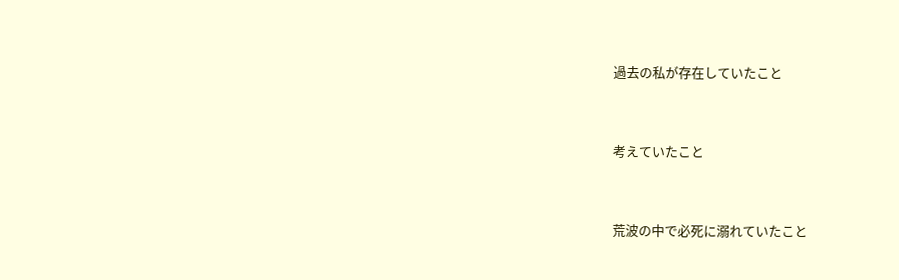過去の私が存在していたこと


考えていたこと


荒波の中で必死に溺れていたこと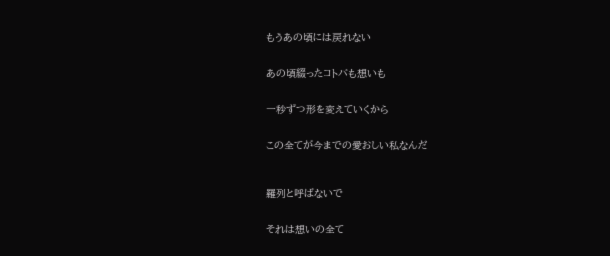もうあの頃には戻れない


あの頃綴ったコトバも想いも


一秒ずつ形を変えていくから


この全てが今までの愛おしい私なんだ



羅列と呼ばないで


それは想いの全て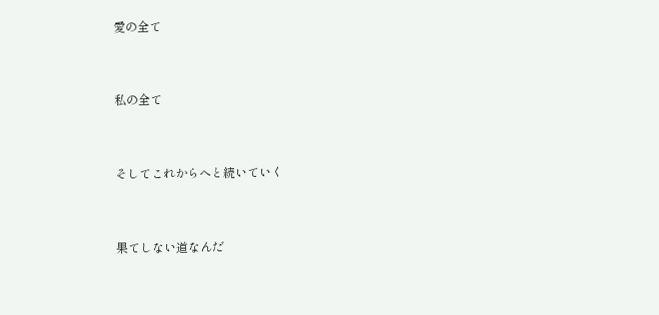愛の全て


私の全て


そしてこれからへと続いていく


果てしない道なんだ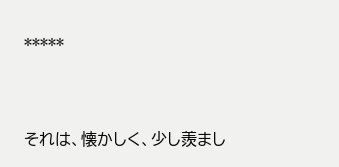*****


それは、懐かしく、少し羨まし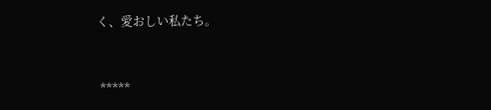く、愛おしい私たち。


 *****